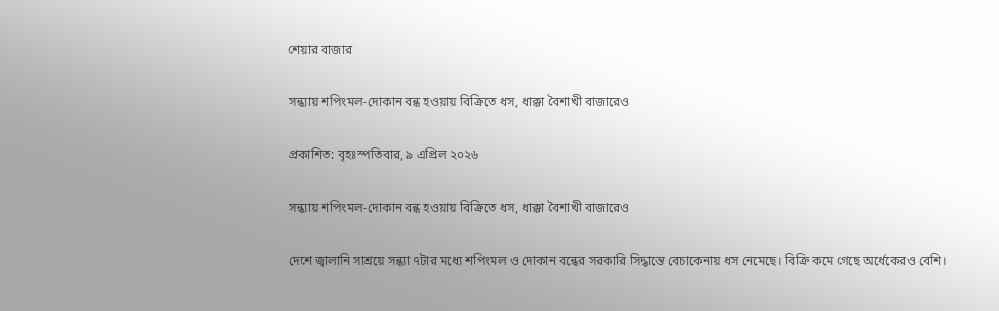শেয়ার বাজার

সন্ধ্যায় শপিংমল-দোকান বন্ধ হওয়ায় বিক্রিতে ধস, ধাক্কা বৈশাখী বাজারেও

প্রকাশিত: বৃহঃস্পতিবার, ৯ এপ্রিল ২০২৬

সন্ধ্যায় শপিংমল-দোকান বন্ধ হওয়ায় বিক্রিতে ধস, ধাক্কা বৈশাখী বাজারেও

দেশে জ্বালানি সাশ্রয়ে সন্ধ্যা ৭টার মধ্যে শপিংমল ও দোকান বন্ধের সরকারি সিদ্ধান্তে বেচাকেনায় ধস নেমেছে। বিক্রি কমে গেছে অর্ধেকেরও বেশি।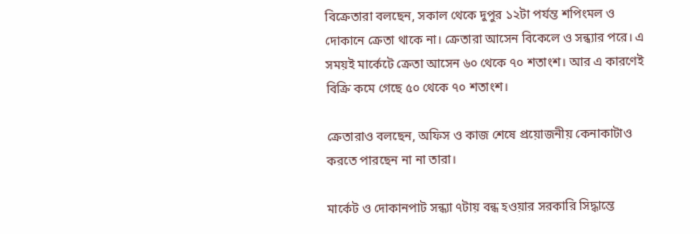বিক্রেতারা বলছেন, সকাল থেকে দুপুর ১২টা পর্যন্ত শপিংমল ও দোকানে ক্রেতা থাকে না। ক্রেতারা আসেন বিকেলে ও সন্ধ্যার পরে। এ সময়ই মার্কেটে ক্রেতা আসেন ৬০ থেকে ৭০ শতাংশ। আর এ কারণেই বিক্রি কমে গেছে ৫০ থেকে ৭০ শতাংশ।

ক্রেতারাও বলছেন, অফিস ও কাজ শেষে প্রয়োজনীয় কেনাকাটাও করতে পারছেন না না তারা।

মার্কেট ও দোকানপাট সন্ধ্যা ৭টায় বন্ধ হওয়ার সরকারি সিদ্ধান্তে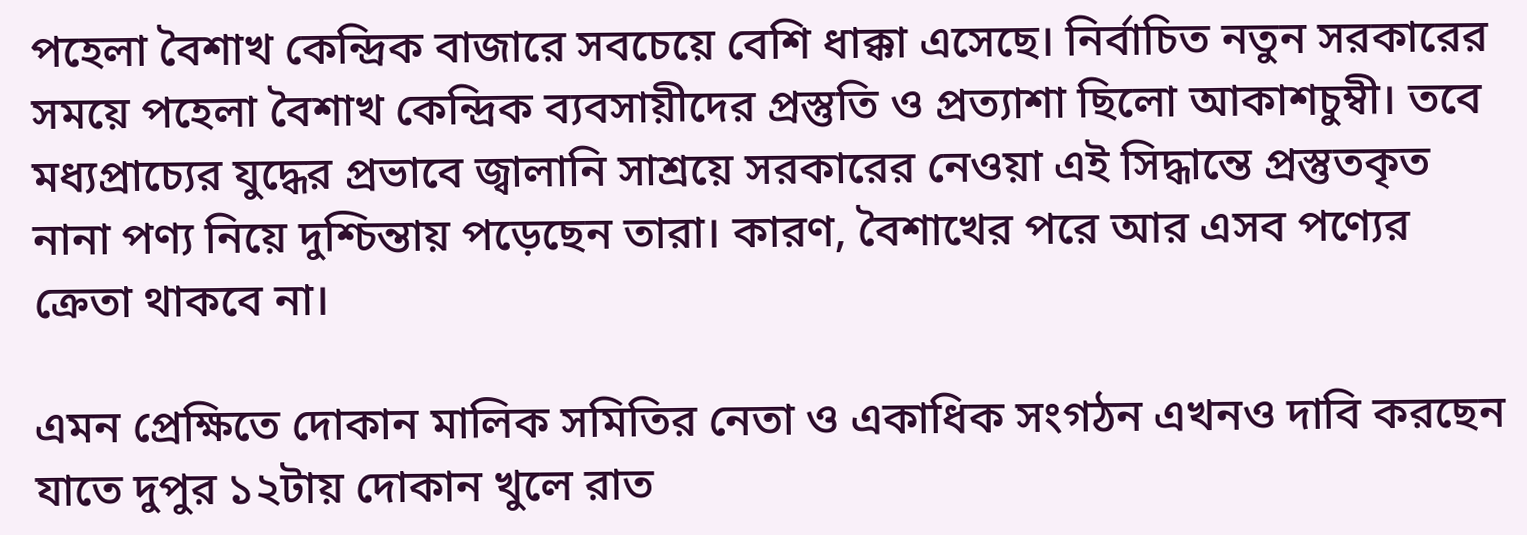পহেলা বৈশাখ কেন্দ্রিক বাজারে সবচেয়ে বেশি ধাক্কা এসেছে। নির্বাচিত নতুন সরকারের সময়ে পহেলা বৈশাখ কেন্দ্রিক ব্যবসায়ীদের প্রস্তুতি ও প্রত্যাশা ছিলো আকাশচুম্বী। তবে মধ্যপ্রাচ্যের যুদ্ধের প্রভাবে জ্বালানি সাশ্রয়ে সরকারের নেওয়া এই সিদ্ধান্তে প্রস্তুতকৃত নানা পণ্য নিয়ে দুশ্চিন্তায় পড়েছেন তারা। কারণ, বৈশাখের পরে আর এসব পণ্যের ক্রেতা থাকবে না।

এমন প্রেক্ষিতে দোকান মালিক সমিতির নেতা ও একাধিক সংগঠন এখনও দাবি করছেন যাতে দুপুর ১২টায় দোকান খুলে রাত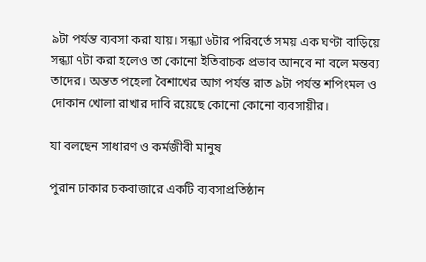৯টা পর্যন্ত ব্যবসা করা যায়। সন্ধ্যা ৬টার পরিবর্তে সময় এক ঘণ্টা বাড়িয়ে সন্ধ্যা ৭টা করা হলেও তা কোনো ইতিবাচক প্রভাব আনবে না বলে মন্তব্য তাদের। অন্তত পহেলা বৈশাখের আগ পর্যন্ত রাত ৯টা পর্যন্ত শপিংমল ও দোকান খোলা রাখার দাবি রয়েছে কোনো কোনো ব্যবসায়ীর।

যা বলছেন সাধারণ ও কর্মজীবী মানুষ

পুরান ঢাকার চকবাজারে একটি ব্যবসাপ্রতিষ্ঠান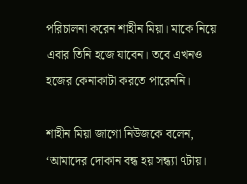পরিচালনা করেন শাহীন মিয়া। মাকে নিয়ে এবার তিনি হজে যাবেন। তবে এখনও হজের কেনাকাটা করতে পারেননি।

শাহীন মিয়া জাগো নিউজকে বলেন, ‘আমাদের দোকান বন্ধ হয় সন্ধ্যা ৭টায়।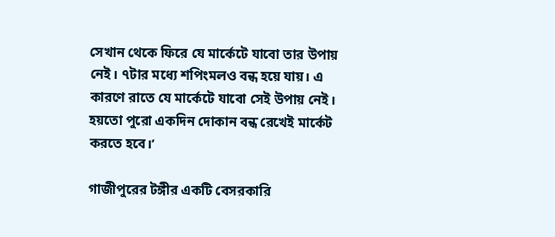সেখান থেকে ফিরে যে মার্কেটে যাবো তার উপায় নেই। ৭টার মধ্যে শপিংমলও বন্ধ হয়ে যায়। এ কারণে রাতে যে মার্কেটে যাবো সেই উপায় নেই। হয়তো পুরো একদিন দোকান বন্ধ রেখেই মার্কেট করতে হবে।’

গাজীপুরের টঙ্গীর একটি বেসরকারি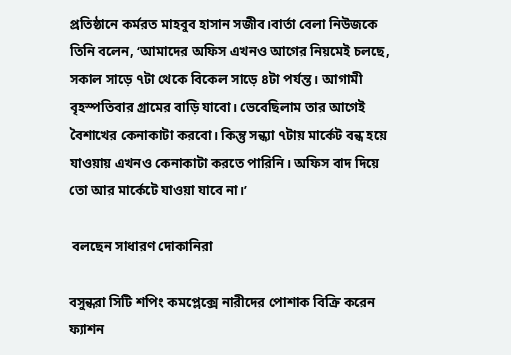প্রতিষ্ঠানে কর্মরত মাহবুব হাসান সজীব।বার্তা বেলা নিউজকে তিনি বলেন, ‘আমাদের অফিস এখনও আগের নিয়মেই চলছে, সকাল সাড়ে ৭টা থেকে বিকেল সাড়ে ৪টা পর্যন্ত। আগামী বৃহস্পতিবার গ্রামের বাড়ি যাবো। ভেবেছিলাম তার আগেই বৈশাখের কেনাকাটা করবো। কিন্তু সন্ধ্যা ৭টায় মার্কেট বন্ধ হয়ে যাওয়ায় এখনও কেনাকাটা করতে পারিনি। অফিস বাদ দিয়ে তো আর মার্কেটে যাওয়া যাবে না।’

 বলছেন সাধারণ দোকানিরা

বসুন্ধরা সিটি শপিং কমপ্লেক্সে নারীদের পোশাক বিক্রি করেন ফ্যাশন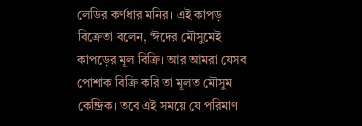লেডির কর্ণধার মনির। এই কাপড় বিক্রেতা বলেন, ‘ঈদের মৌসুমেই কাপড়ের মূল বিক্রি। আর আমরা যেসব পোশাক বিক্রি করি তা মূলত মৌসুম কেন্দ্রিক। তবে এই সময়ে যে পরিমাণ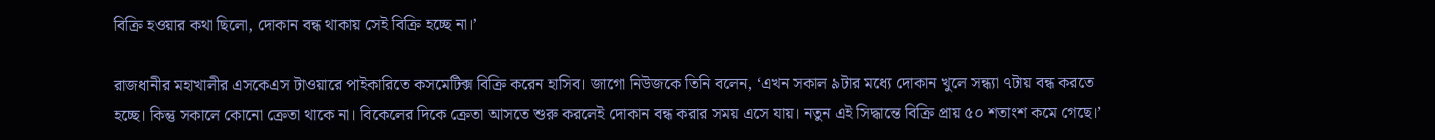বিক্রি হওয়ার কথা ছিলো, দোকান বন্ধ থাকায় সেই বিক্রি হচ্ছে না।’

রাজধানীর মহাখালীর এসকেএস টাওয়ারে পাইকারিতে কসমেটিক্স বিক্রি করেন হাসিব। জাগো নিউজকে তিনি বলেন, ‘এখন সকাল ৯টার মধ্যে দোকান খুলে সন্ধ্যা ৭টায় বন্ধ করতে হচ্ছে। কিন্তু সকালে কোনো ক্রেতা থাকে না। বিকেলের দিকে ক্রেতা আসতে শুরু করলেই দোকান বন্ধ করার সময় এসে যায়। নতুন এই সিদ্ধান্তে বিক্রি প্রায় ৫০ শতাংশ কমে গেছে।’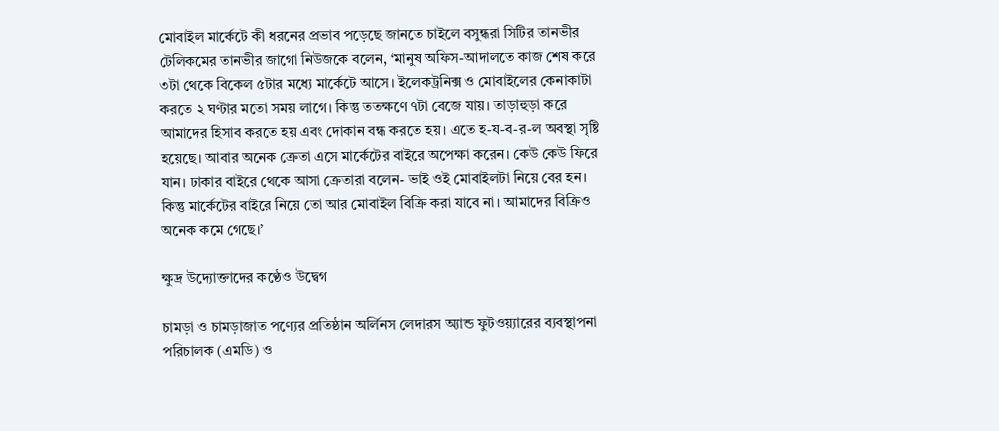মোবাইল মার্কেটে কী ধরনের প্রভাব পড়েছে জানতে চাইলে বসুন্ধরা সিটির তানভীর টেলিকমের তানভীর জাগো নিউজকে বলেন, ‘মানুষ অফিস-আদালতে কাজ শেষ করে ৩টা থেকে বিকেল ৫টার মধ্যে মার্কেটে আসে। ইলেকট্রনিক্স ও মোবাইলের কেনাকাটা করতে ২ ঘণ্টার মতো সময় লাগে। কিন্তু ততক্ষণে ৭টা বেজে যায়। তাড়াহুড়া করে আমাদের হিসাব করতে হয় এবং দোকান বন্ধ করতে হয়। এতে হ-য-ব-র-ল অবস্থা সৃষ্টি হয়েছে। আবার অনেক ক্রেতা এসে মার্কেটের বাইরে অপেক্ষা করেন। কেউ কেউ ফিরে যান। ঢাকার বাইরে থেকে আসা ক্রেতারা বলেন- ভাই ওই মোবাইলটা নিয়ে বের হন। কিন্তু মার্কেটের বাইরে নিয়ে তো আর মোবাইল বিক্রি করা যাবে না। আমাদের বিক্রিও অনেক কমে গেছে।’

ক্ষুদ্র উদ্যোক্তাদের কণ্ঠেও উদ্বেগ

চামড়া ও চামড়াজাত পণ্যের প্রতিষ্ঠান অর্লিনস লেদারস অ্যান্ড ফুটওয়্যারের ব্যবস্থাপনা পরিচালক (এমডি) ও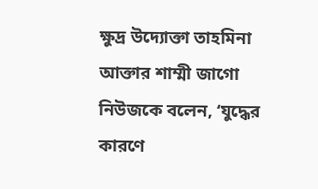ক্ষুদ্র উদ্যোক্তা তাহমিনা আক্তার শাম্মী জাগো নিউজকে বলেন, ‘যুদ্ধের কারণে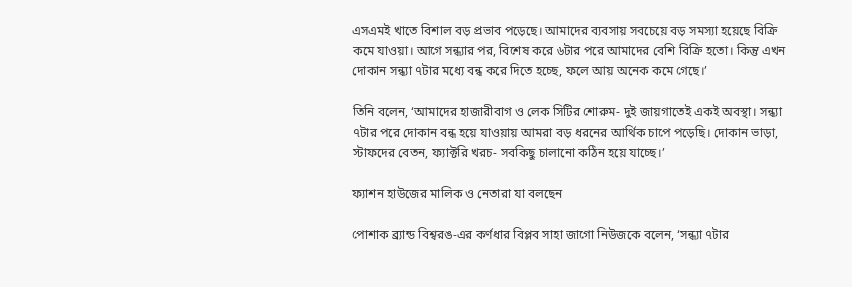এসএমই খাতে বিশাল বড় প্রভাব পড়েছে। আমাদের ব্যবসায় সবচেয়ে বড় সমস্যা হয়েছে বিক্রি কমে যাওয়া। আগে সন্ধ্যার পর, বিশেষ করে ৬টার পরে আমাদের বেশি বিক্রি হতো। কিন্তু এখন দোকান সন্ধ্যা ৭টার মধ্যে বন্ধ করে দিতে হচ্ছে, ফলে আয় অনেক কমে গেছে।’

তিনি বলেন, ‘আমাদের হাজারীবাগ ও লেক সিটির শোরুম- দুই জায়গাতেই একই অবস্থা। সন্ধ্যা ৭টার পরে দোকান বন্ধ হয়ে যাওয়ায় আমরা বড় ধরনের আর্থিক চাপে পড়েছি। দোকান ভাড়া, স্টাফদের বেতন, ফ্যাক্টরি খরচ- সবকিছু চালানো কঠিন হয়ে যাচ্ছে।’

ফ্যাশন হাউজের মালিক ও নেতারা যা বলছেন

পোশাক ব্র্যান্ড বিশ্বরঙ-এর কর্ণধার বিপ্লব সাহা জাগো নিউজকে বলেন, ‘সন্ধ্যা ৭টার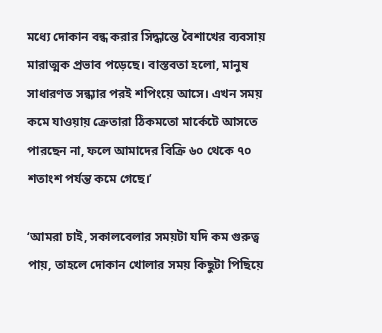মধ্যে দোকান বন্ধ করার সিদ্ধান্তে বৈশাখের ব্যবসায় মারাত্মক প্রভাব পড়েছে। বাস্তবতা হলো, মানুষ সাধারণত সন্ধ্যার পরই শপিংয়ে আসে। এখন সময় কমে যাওয়ায় ক্রেতারা ঠিকমতো মার্কেটে আসতে পারছেন না, ফলে আমাদের বিক্রি ৬০ থেকে ৭০ শতাংশ পর্যন্ত কমে গেছে।’

‘আমরা চাই, সকালবেলার সময়টা যদি কম গুরুত্ব পায়, তাহলে দোকান খোলার সময় কিছুটা পিছিয়ে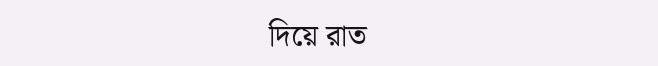দিয়ে রাত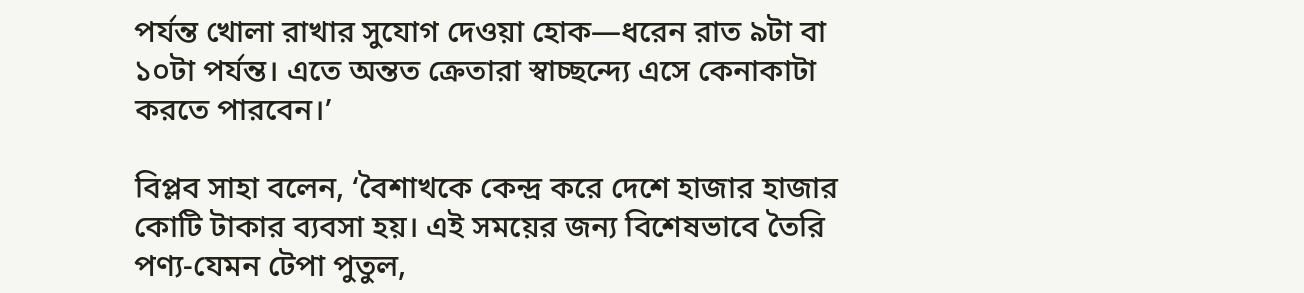পর্যন্ত খোলা রাখার সুযোগ দেওয়া হোক—ধরেন রাত ৯টা বা ১০টা পর্যন্ত। এতে অন্তত ক্রেতারা স্বাচ্ছন্দ্যে এসে কেনাকাটা করতে পারবেন।’

বিপ্লব সাহা বলেন, ‘বৈশাখকে কেন্দ্র করে দেশে হাজার হাজার কোটি টাকার ব্যবসা হয়। এই সময়ের জন্য বিশেষভাবে তৈরি পণ্য-যেমন টেপা পুতুল,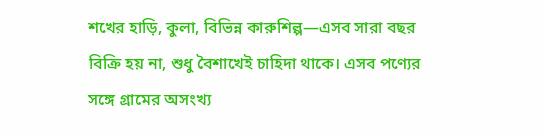শখের হাড়ি, কুলা, বিভিন্ন কারুশিল্প—এসব সারা বছর বিক্রি হয় না, শুধু বৈশাখেই চাহিদা থাকে। এসব পণ্যের সঙ্গে গ্রামের অসংখ্য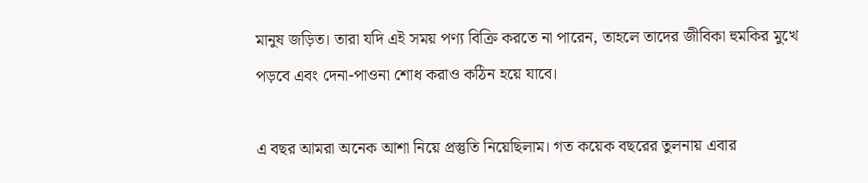মানুষ জড়িত। তারা যদি এই সময় পণ্য বিক্রি করতে না পারেন, তাহলে তাদের জীবিকা হুমকির মুখে পড়বে এবং দেনা-পাওনা শোধ করাও কঠিন হয়ে যাবে।

এ বছর আমরা অনেক আশা নিয়ে প্রস্তুতি নিয়েছিলাম। গত কয়েক বছরের তুলনায় এবার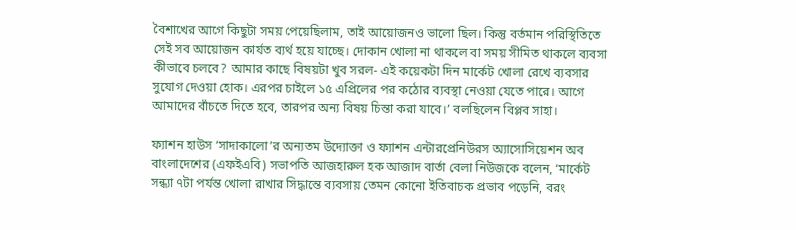বৈশাখের আগে কিছুটা সময় পেয়েছিলাম, তাই আয়োজনও ভালো ছিল। কিন্তু বর্তমান পরিস্থিতিতে সেই সব আয়োজন কার্যত ব্যর্থ হয়ে যাচ্ছে। দোকান খোলা না থাকলে বা সময় সীমিত থাকলে ব্যবসা কীভাবে চলবে? আমার কাছে বিষয়টা খুব সরল- এই কয়েকটা দিন মার্কেট খোলা রেখে ব্যবসার সুযোগ দেওয়া হোক। এরপর চাইলে ১৫ এপ্রিলের পর কঠোর ব্যবস্থা নেওয়া যেতে পারে। আগে আমাদের বাঁচতে দিতে হবে, তারপর অন্য বিষয় চিন্তা করা যাবে।’ বলছিলেন বিপ্লব সাহা।

ফ্যাশন হাউস ‘সাদাকালো’র অন্যতম উদ্যোক্তা ও ফ্যাশন এন্টারপ্রেনিউরস অ্যাসোসিয়েশন অব বাংলাদেশের (এফইএবি) সভাপতি আজহারুল হক আজাদ বার্তা বেলা নিউজকে বলেন, ‘মার্কেট সন্ধ্যা ৭টা পর্যন্ত খোলা রাখার সিদ্ধান্তে ব্যবসায় তেমন কোনো ইতিবাচক প্রভাব পড়েনি, বরং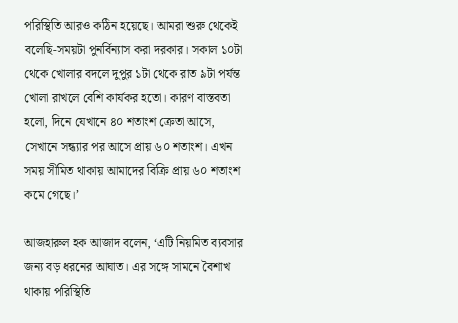পরিস্থিতি আরও কঠিন হয়েছে। আমরা শুরু থেকেই বলেছি-সময়টা পুনর্বিন্যাস করা দরকার। সকাল ১০টা থেকে খোলার বদলে দুপুর ১টা থেকে রাত ৯টা পর্যন্ত খোলা রাখলে বেশি কার্যকর হতো। কারণ বাস্তবতা হলো, দিনে যেখানে ৪০ শতাংশ ক্রেতা আসে, সেখানে সন্ধ্যার পর আসে প্রায় ৬০ শতাংশ। এখন সময় সীমিত থাকায় আমাদের বিক্রি প্রায় ৬০ শতাংশ কমে গেছে।’

আজহারুল হক আজাদ বলেন, ‘এটি নিয়মিত ব্যবসার জন্য বড় ধরনের আঘাত। এর সঙ্গে সামনে বৈশাখ থাকায় পরিস্থিতি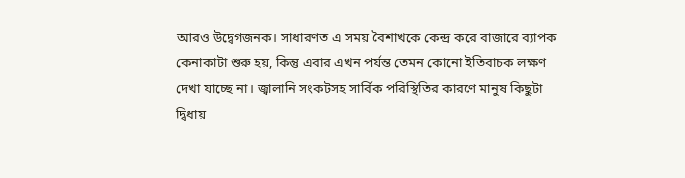আরও উদ্বেগজনক। সাধারণত এ সময় বৈশাখকে কেন্দ্র করে বাজারে ব্যাপক কেনাকাটা শুরু হয়, কিন্তু এবার এখন পর্যন্ত তেমন কোনো ইতিবাচক লক্ষণ দেখা যাচ্ছে না। জ্বালানি সংকটসহ সার্বিক পরিস্থিতির কারণে মানুষ কিছুটা দ্বিধায়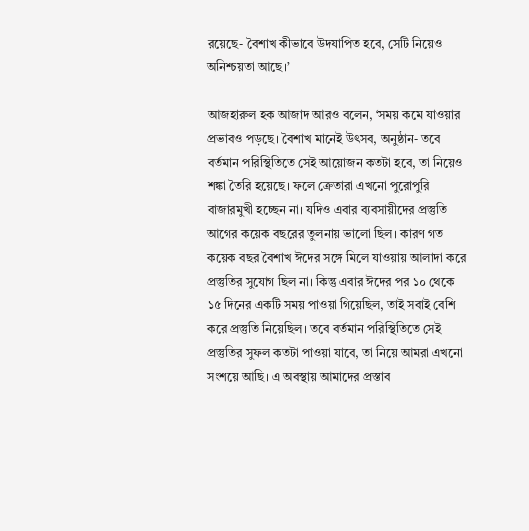রয়েছে- বৈশাখ কীভাবে উদযাপিত হবে, সেটি নিয়েও অনিশ্চয়তা আছে।’

আজহারুল হক আজাদ আরও বলেন, ‘সময় কমে যাওয়ার প্রভাবও পড়ছে। বৈশাখ মানেই উৎসব, অনুষ্ঠান- তবে বর্তমান পরিস্থিতিতে সেই আয়োজন কতটা হবে, তা নিয়েও শঙ্কা তৈরি হয়েছে। ফলে ক্রেতারা এখনো পুরোপুরি বাজারমুখী হচ্ছেন না। যদিও এবার ব্যবসায়ীদের প্রস্তুতি আগের কয়েক বছরের তুলনায় ভালো ছিল। কারণ গত কয়েক বছর বৈশাখ ঈদের সঙ্গে মিলে যাওয়ায় আলাদা করে প্রস্তুতির সুযোগ ছিল না। কিন্তু এবার ঈদের পর ১০ থেকে ১৫ দিনের একটি সময় পাওয়া গিয়েছিল, তাই সবাই বেশি করে প্রস্তুতি নিয়েছিল। তবে বর্তমান পরিস্থিতিতে সেই প্রস্তুতির সুফল কতটা পাওয়া যাবে, তা নিয়ে আমরা এখনো সংশয়ে আছি। এ অবস্থায় আমাদের প্রস্তাব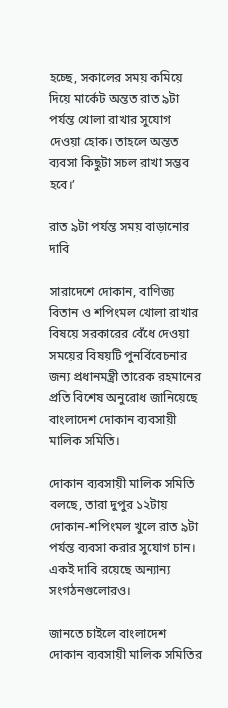হচ্ছে, সকালের সময় কমিয়ে দিয়ে মার্কেট অন্তত রাত ৯টা পর্যন্ত খোলা রাখার সুযোগ দেওয়া হোক। তাহলে অন্তত ব্যবসা কিছুটা সচল রাখা সম্ভব হবে।’

রাত ৯টা পর্যন্ত সময় বাড়ানোর দাবি

সারাদেশে দোকান, বাণিজ্য বিতান ও শপিংমল খোলা রাখার বিষয়ে সরকারের বেঁধে দেওয়া সময়ের বিষয়টি পুনর্বিবেচনার জন্য প্রধানমন্ত্রী তারেক রহমানের প্রতি বিশেষ অনুরোধ জানিয়েছে বাংলাদেশ দোকান ব্যবসায়ী মালিক সমিতি।

দোকান ব্যবসায়ী মালিক সমিতি বলছে, তারা দুপুর ১২টায় দোকান-শপিংমল খুলে রাত ৯টা পর্যন্ত ব্যবসা করার সুযোগ চান। একই দাবি রয়েছে অন্যান্য সংগঠনগুলোরও।

জানতে চাইলে বাংলাদেশ দোকান ব্যবসায়ী মালিক সমিতির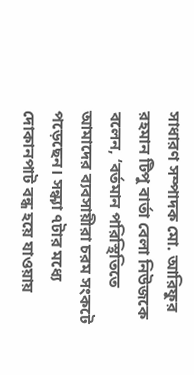সাধারণ সম্পাদক মো. আরিফুর রহমান টিপু বার্তা বেলা নিউজকে বলেন, ‘বর্তমান পরিস্থিতিতে আমাদের ব্যবসায়ীরা চরম সংকটে পড়েছেন। সন্ধ্যা ৭টার মধ্যে দোকানপাট বন্ধ হয়ে যাওয়ায়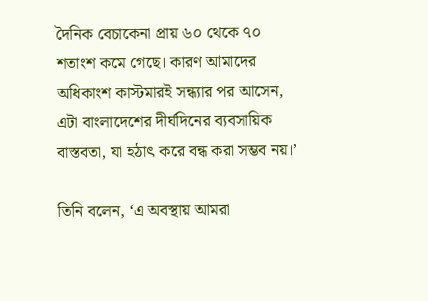দৈনিক বেচাকেনা প্রায় ৬০ থেকে ৭০ শতাংশ কমে গেছে। কারণ আমাদের অধিকাংশ কাস্টমারই সন্ধ্যার পর আসেন, এটা বাংলাদেশের দীর্ঘদিনের ব্যবসায়িক বাস্তবতা, যা হঠাৎ করে বন্ধ করা সম্ভব নয়।’

তিনি বলেন, ‘এ অবস্থায় আমরা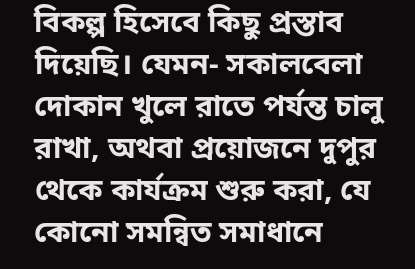বিকল্প হিসেবে কিছু প্রস্তাব দিয়েছি। যেমন- সকালবেলা দোকান খুলে রাতে পর্যন্ত চালু রাখা, অথবা প্রয়োজনে দুপুর থেকে কার্যক্রম শুরু করা, যে কোনো সমন্বিত সমাধানে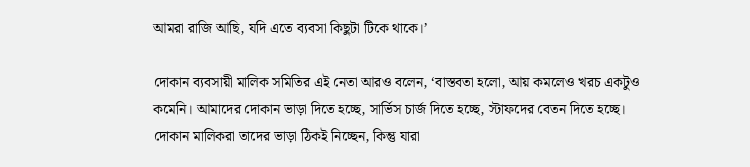আমরা রাজি আছি, যদি এতে ব্যবসা কিছুটা টিকে থাকে।’

দোকান ব্যবসায়ী মালিক সমিতির এই নেতা আরও বলেন, ‘বাস্তবতা হলো, আয় কমলেও খরচ একটুও কমেনি। আমাদের দোকান ভাড়া দিতে হচ্ছে, সার্ভিস চার্জ দিতে হচ্ছে, স্টাফদের বেতন দিতে হচ্ছে। দোকান মালিকরা তাদের ভাড়া ঠিকই নিচ্ছেন, কিন্তু যারা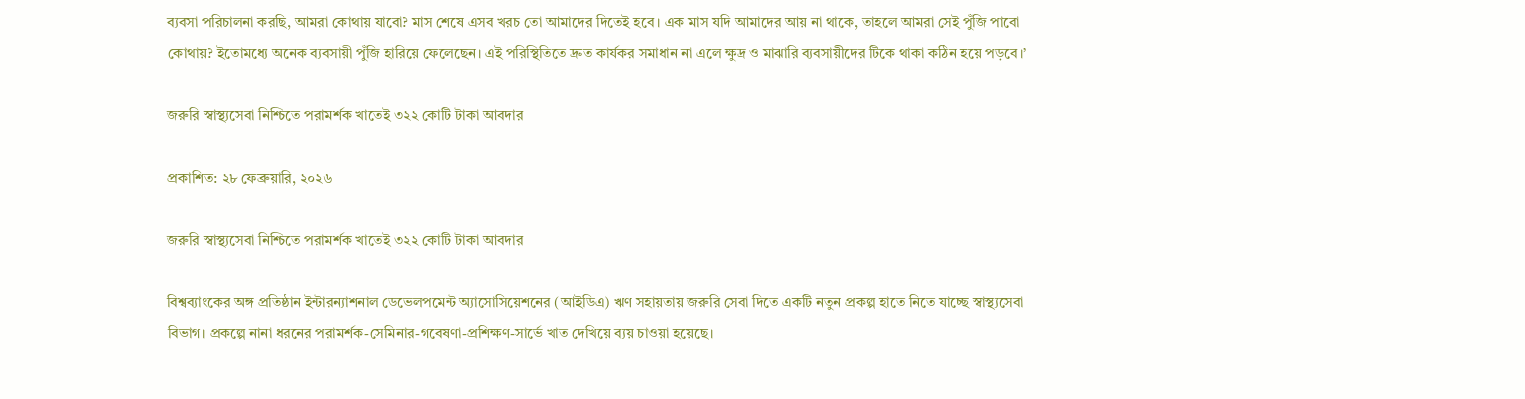ব্যবসা পরিচালনা করছি, আমরা কোথায় যাবো? মাস শেষে এসব খরচ তো আমাদের দিতেই হবে। এক মাস যদি আমাদের আয় না থাকে, তাহলে আমরা সেই পুঁজি পাবো কোথায়? ইতোমধ্যে অনেক ব্যবসায়ী পুঁজি হারিয়ে ফেলেছেন। এই পরিস্থিতিতে দ্রুত কার্যকর সমাধান না এলে ক্ষুদ্র ও মাঝারি ব্যবসায়ীদের টিকে থাকা কঠিন হয়ে পড়বে।’

জরুরি স্বাস্থ্যসেবা নিশ্চিতে পরামর্শক খাতেই ৩২২ কোটি টাকা আবদার

প্রকাশিত: ২৮ ফেব্রুয়ারি, ২০২৬

জরুরি স্বাস্থ্যসেবা নিশ্চিতে পরামর্শক খাতেই ৩২২ কোটি টাকা আবদার

বিশ্বব্যাংকের অঙ্গ প্রতিষ্ঠান ইন্টারন্যাশনাল ডেভেলপমেন্ট অ্যাসোসিয়েশনের (আইডিএ) ঋণ সহায়তায় জরুরি সেবা দিতে একটি নতুন প্রকল্প হাতে নিতে যাচ্ছে স্বাস্থ্যসেবা বিভাগ। প্রকল্পে নানা ধরনের পরামর্শক-সেমিনার-গবেষণা-প্রশিক্ষণ-সার্ভে খাত দেখিয়ে ব্যয় চাওয়া হয়েছে।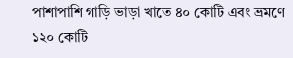পাশাপাশি গাড়ি ভাড়া খাতে ৪০ কোটি এবং ভ্রমণে ১২০ কোটি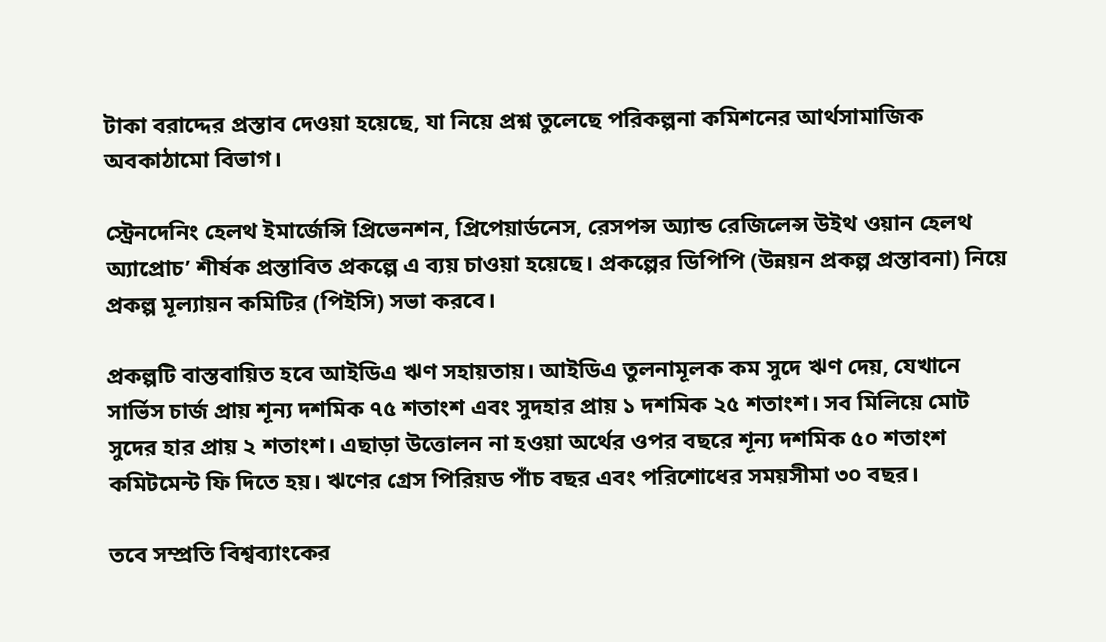টাকা বরাদ্দের প্রস্তাব দেওয়া হয়েছে, যা নিয়ে প্রশ্ন তুলেছে পরিকল্পনা কমিশনের আর্থসামাজিক অবকাঠামো বিভাগ।

স্ট্রেনদেনিং হেলথ ইমার্জেন্সি প্রিভেনশন, প্রিপেয়ার্ডনেস, রেসপন্স অ্যান্ড রেজিলেন্স উইথ ওয়ান হেলথ অ্যাপ্রোচ’ শীর্ষক প্রস্তাবিত প্রকল্পে এ ব্যয় চাওয়া হয়েছে। প্রকল্পের ডিপিপি (উন্নয়ন প্রকল্প প্রস্তাবনা) নিয়ে প্রকল্প মূল্যায়ন কমিটির (পিইসি) সভা করবে।

প্রকল্পটি বাস্তবায়িত হবে আইডিএ ঋণ সহায়তায়। আইডিএ তুলনামূলক কম সুদে ঋণ দেয়, যেখানে সার্ভিস চার্জ প্রায় শূন্য দশমিক ৭৫ শতাংশ এবং সুদহার প্রায় ১ দশমিক ২৫ শতাংশ। সব মিলিয়ে মোট সুদের হার প্রায় ২ শতাংশ। এছাড়া উত্তোলন না হওয়া অর্থের ওপর বছরে শূন্য দশমিক ৫০ শতাংশ কমিটমেন্ট ফি দিতে হয়। ঋণের গ্রেস পিরিয়ড পাঁচ বছর এবং পরিশোধের সময়সীমা ৩০ বছর।

তবে সম্প্রতি বিশ্বব্যাংকের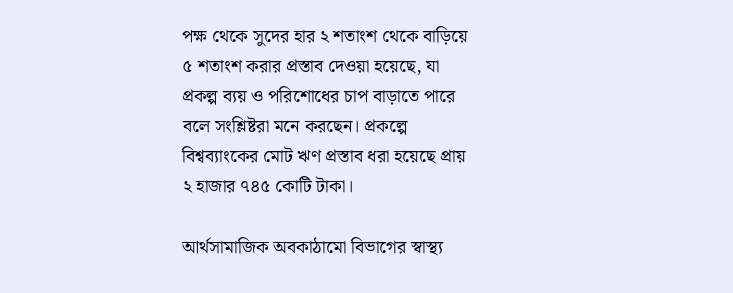পক্ষ থেকে সুদের হার ২ শতাংশ থেকে বাড়িয়ে ৫ শতাংশ করার প্রস্তাব দেওয়া হয়েছে, যা প্রকল্প ব্যয় ও পরিশোধের চাপ বাড়াতে পারে বলে সংশ্লিষ্টরা মনে করছেন। প্রকল্পে বিশ্বব্যাংকের মোট ঋণ প্রস্তাব ধরা হয়েছে প্রায় ২ হাজার ৭৪৫ কোটি টাকা।

আর্থসামাজিক অবকাঠামো বিভাগের স্বাস্থ্য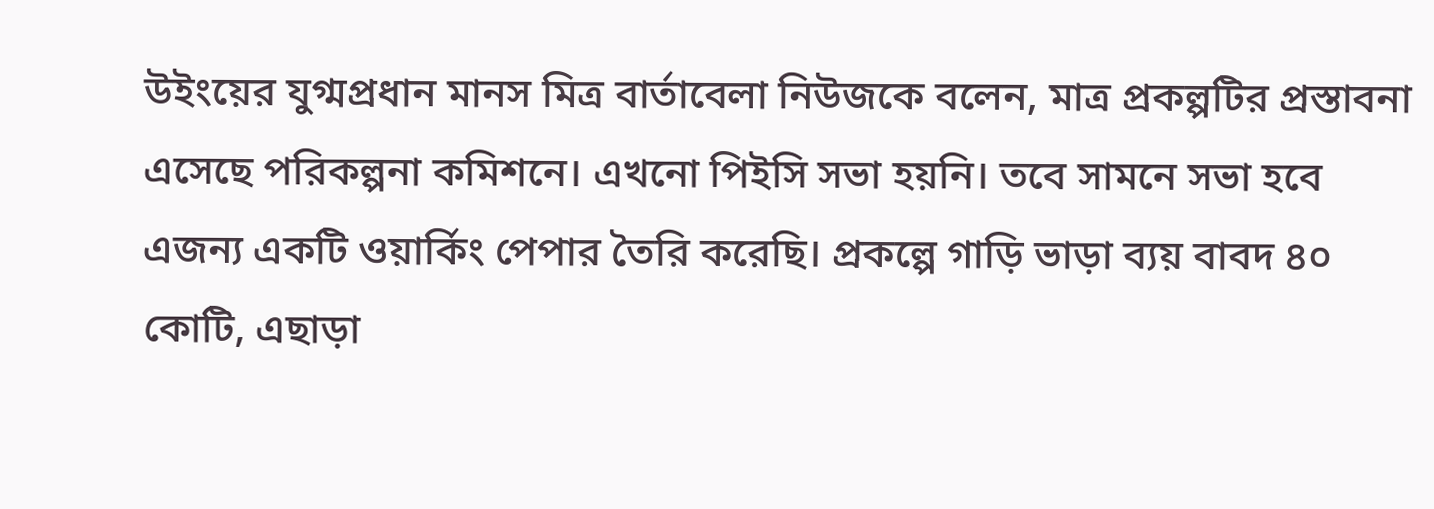উইংয়ের যুগ্মপ্রধান মানস মিত্র বার্তাবেলা নিউজকে বলেন, মাত্র প্রকল্পটির প্রস্তাবনা এসেছে পরিকল্পনা কমিশনে। এখনো পিইসি সভা হয়নি। তবে সামনে সভা হবে এজন্য একটি ওয়ার্কিং পেপার তৈরি করেছি। প্রকল্পে গাড়ি ভাড়া ব্যয় বাবদ ৪০ কোটি, এছাড়া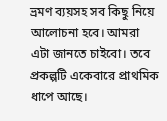ভ্রমণ ব্যয়সহ সব কিছু নিয়ে আলোচনা হবে। আমরা এটা জানতে চাইবো। তবে প্রকল্পটি একেবারে প্রাথমিক ধাপে আছে।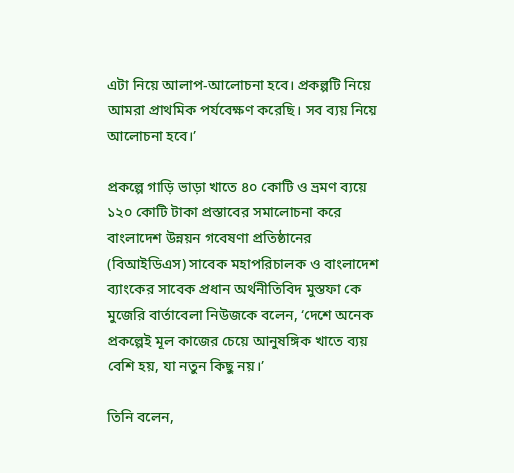এটা নিয়ে আলাপ-আলোচনা হবে। প্রকল্পটি নিয়ে আমরা প্রাথমিক পর্যবেক্ষণ করেছি। সব ব্যয় নিয়ে আলোচনা হবে।’

প্রকল্পে গাড়ি ভাড়া খাতে ৪০ কোটি ও ভ্রমণ ব্যয়ে ১২০ কোটি টাকা প্রস্তাবের সমালোচনা করে বাংলাদেশ উন্নয়ন গবেষণা প্রতিষ্ঠানের (বিআইডিএস) সাবেক মহাপরিচালক ও বাংলাদেশ ব্যাংকের সাবেক প্রধান অর্থনীতিবিদ মুস্তফা কে মুজেরি বার্তাবেলা নিউজকে বলেন, ‘দেশে অনেক প্রকল্পেই মূল কাজের চেয়ে আনুষঙ্গিক খাতে ব্যয় বেশি হয়, যা নতুন কিছু নয়।’

তিনি বলেন,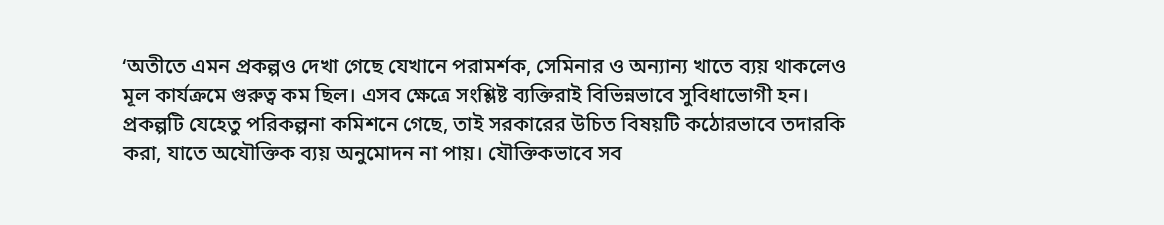‘অতীতে এমন প্রকল্পও দেখা গেছে যেখানে পরামর্শক, সেমিনার ও অন্যান্য খাতে ব্যয় থাকলেও মূল কার্যক্রমে গুরুত্ব কম ছিল। এসব ক্ষেত্রে সংশ্লিষ্ট ব্যক্তিরাই বিভিন্নভাবে সুবিধাভোগী হন। প্রকল্পটি যেহেতু পরিকল্পনা কমিশনে গেছে, তাই সরকারের উচিত বিষয়টি কঠোরভাবে তদারকি করা, যাতে অযৌক্তিক ব্যয় অনুমোদন না পায়। যৌক্তিকভাবে সব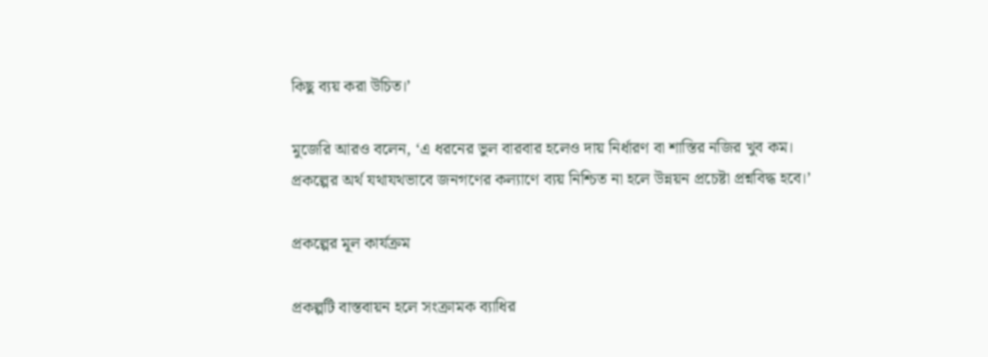কিছু ব্যয় করা উচিত।’

মুজেরি আরও বলেন, ‘এ ধরনের ভুল বারবার হলেও দায় নির্ধারণ বা শাস্তির নজির খুব কম। প্রকল্পের অর্থ যথাযথভাবে জনগণের কল্যাণে ব্যয় নিশ্চিত না হলে উন্নয়ন প্রচেষ্টা প্রশ্নবিদ্ধ হবে।’

প্রকল্পের মূল কার্যক্রম

প্রকল্পটি বাস্তবায়ন হলে সংক্রামক ব্যাধির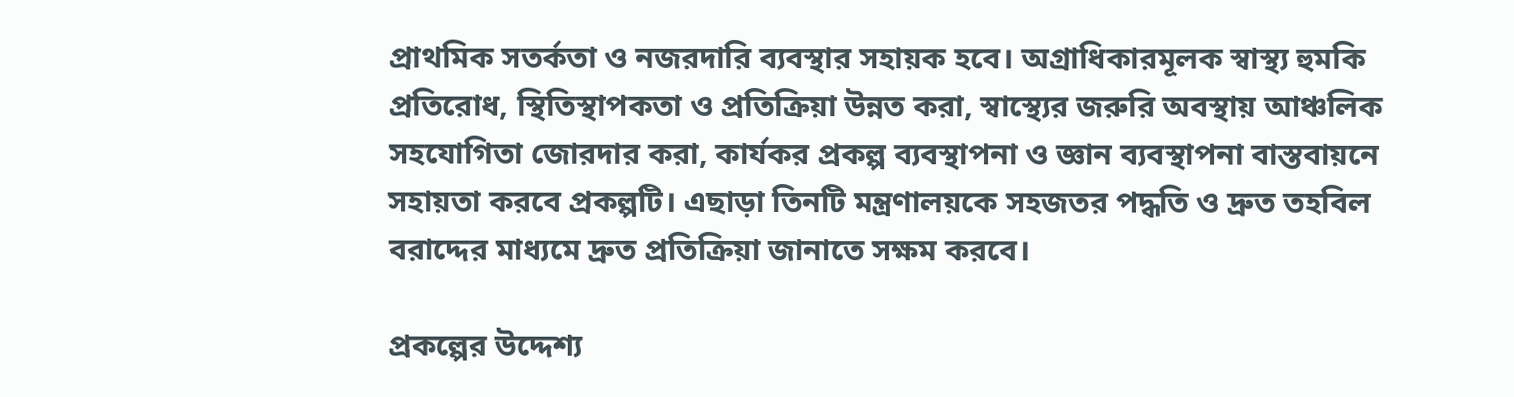প্রাথমিক সতর্কতা ও নজরদারি ব্যবস্থার সহায়ক হবে। অগ্রাধিকারমূলক স্বাস্থ্য হুমকি প্রতিরোধ, স্থিতিস্থাপকতা ও প্রতিক্রিয়া উন্নত করা, স্বাস্থ্যের জরুরি অবস্থায় আঞ্চলিক সহযোগিতা জোরদার করা, কার্যকর প্রকল্প ব্যবস্থাপনা ও জ্ঞান ব্যবস্থাপনা বাস্তবায়নে সহায়তা করবে প্রকল্পটি। এছাড়া তিনটি মন্ত্রণালয়কে সহজতর পদ্ধতি ও দ্রুত তহবিল বরাদ্দের মাধ্যমে দ্রুত প্রতিক্রিয়া জানাতে সক্ষম করবে।

প্রকল্পের উদ্দেশ্য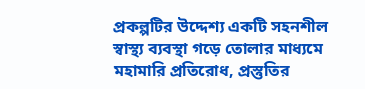প্রকল্পটির উদ্দেশ্য একটি সহনশীল স্বাস্থ্য ব্যবস্থা গড়ে তোলার মাধ্যমে মহামারি প্রতিরোধ, প্রস্তুতির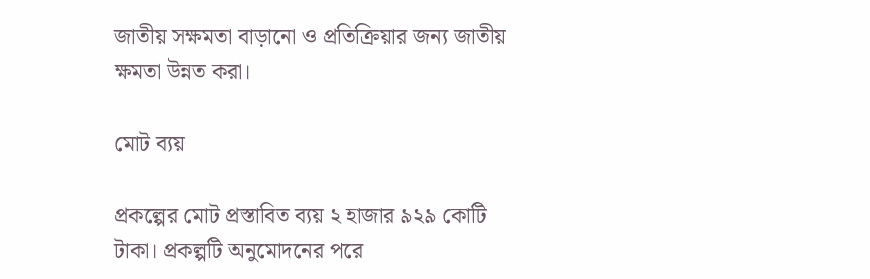জাতীয় সক্ষমতা বাড়ানো ও প্রতিক্রিয়ার জন্য জাতীয় ক্ষমতা উন্নত করা।

মোট ব্যয়

প্রকল্পের মোট প্রস্তাবিত ব্যয় ২ হাজার ৯২৯ কোটি টাকা। প্রকল্পটি অনুমোদনের পরে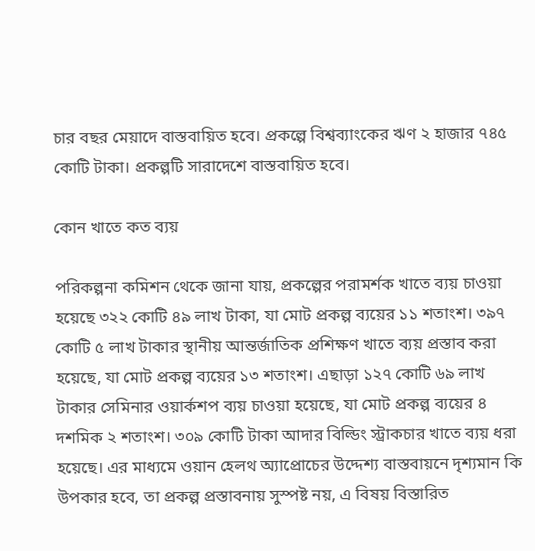চার বছর মেয়াদে বাস্তবায়িত হবে। প্রকল্পে বিশ্বব্যাংকের ঋণ ২ হাজার ৭৪৫ কোটি টাকা। প্রকল্পটি সারাদেশে বাস্তবায়িত হবে।

কোন খাতে কত ব্যয়

পরিকল্পনা কমিশন থেকে জানা যায়, প্রকল্পের পরামর্শক খাতে ব্যয় চাওয়া হয়েছে ৩২২ কোটি ৪৯ লাখ টাকা, যা মোট প্রকল্প ব্যয়ের ১১ শতাংশ। ৩৯৭ কোটি ৫ লাখ টাকার স্থানীয় আন্তর্জাতিক প্রশিক্ষণ খাতে ব্যয় প্রস্তাব করা হয়েছে, যা মোট প্রকল্প ব্যয়ের ১৩ শতাংশ। এছাড়া ১২৭ কোটি ৬৯ লাখ টাকার সেমিনার ওয়ার্কশপ ব্যয় চাওয়া হয়েছে, যা মোট প্রকল্প ব্যয়ের ৪ দশমিক ২ শতাংশ। ৩০৯ কোটি টাকা আদার বিল্ডিং স্ট্রাকচার খাতে ব্যয় ধরা হয়েছে। এর মাধ্যমে ওয়ান হেলথ অ্যাপ্রোচের উদ্দেশ্য বাস্তবায়নে দৃশ্যমান কি উপকার হবে, তা প্রকল্প প্রস্তাবনায় সুস্পষ্ট নয়, এ বিষয় বিস্তারিত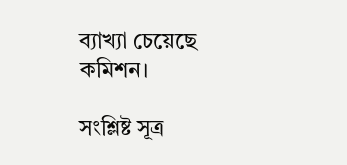ব্যাখ্যা চেয়েছে কমিশন।

সংশ্লিষ্ট সূত্র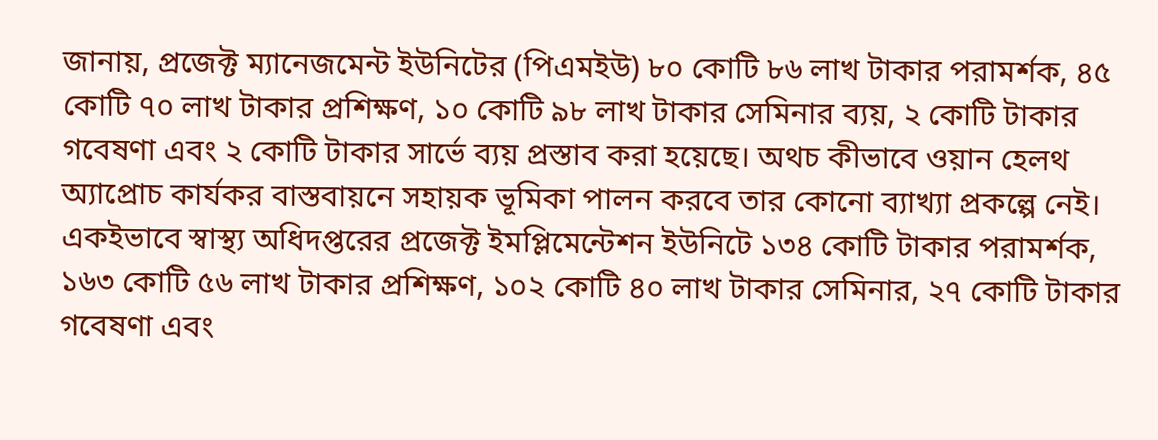জানায়, প্রজেক্ট ম্যানেজমেন্ট ইউনিটের (পিএমইউ) ৮০ কোটি ৮৬ লাখ টাকার পরামর্শক, ৪৫ কোটি ৭০ লাখ টাকার প্রশিক্ষণ, ১০ কোটি ৯৮ লাখ টাকার সেমিনার ব্যয়, ২ কোটি টাকার গবেষণা এবং ২ কোটি টাকার সার্ভে ব্যয় প্রস্তাব করা হয়েছে। অথচ কীভাবে ওয়ান হেলথ অ্যাপ্রোচ কার্যকর বাস্তবায়নে সহায়ক ভূমিকা পালন করবে তার কোনো ব্যাখ্যা প্রকল্পে নেই। একইভাবে স্বাস্থ্য অধিদপ্তরের প্রজেক্ট ইমপ্লিমেন্টেশন ইউনিটে ১৩৪ কোটি টাকার পরামর্শক, ১৬৩ কোটি ৫৬ লাখ টাকার প্রশিক্ষণ, ১০২ কোটি ৪০ লাখ টাকার সেমিনার, ২৭ কোটি টাকার গবেষণা এবং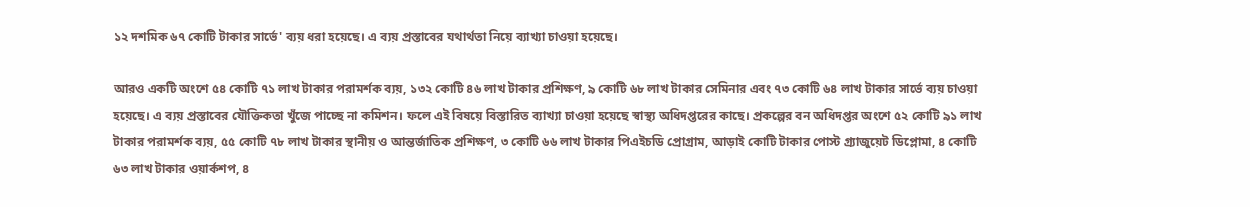১২ দশমিক ৬৭ কোটি টাকার সার্ভে' ব্যয় ধরা হয়েছে। এ ব্যয় প্রস্তাবের যথার্থতা নিয়ে ব্যাখ্যা চাওয়া হয়েছে।

আরও একটি অংশে ৫৪ কোটি ৭১ লাখ টাকার পরামর্শক ব্যয়, ১৩২ কোটি ৪৬ লাখ টাকার প্রশিক্ষণ, ৯ কোটি ৬৮ লাখ টাকার সেমিনার এবং ৭৩ কোটি ৬৪ লাখ টাকার সার্ভে ব্যয় চাওয়া হয়েছে। এ ব্যয় প্রস্তাবের যৌক্তিকতা খুঁজে পাচ্ছে না কমিশন। ফলে এই বিষয়ে বিস্তারিত ব্যাখ্যা চাওয়া হয়েছে স্বাস্থ্য অধিদপ্তরের কাছে। প্রকল্পের বন অধিদপ্তর অংশে ৫২ কোটি ৯১ লাখ টাকার পরামর্শক ব্যয়, ৫৫ কোটি ৭৮ লাখ টাকার স্থানীয় ও আন্তর্জাতিক প্রশিক্ষণ, ৩ কোটি ৬৬ লাখ টাকার পিএইচডি প্রোগ্রাম, আড়াই কোটি টাকার পোস্ট গ্র্যাজুয়েট ডিপ্লোমা, ৪ কোটি ৬৩ লাখ টাকার ওয়ার্কশপ, ৪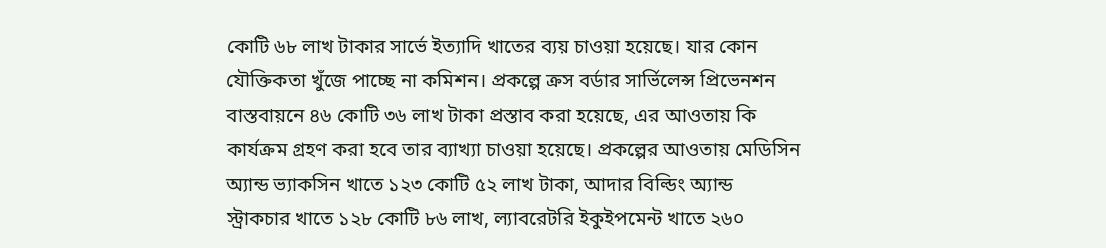কোটি ৬৮ লাখ টাকার সার্ভে ইত্যাদি খাতের ব্যয় চাওয়া হয়েছে। যার কোন যৌক্তিকতা খুঁজে পাচ্ছে না কমিশন। প্রকল্পে ক্রস বর্ডার সার্ভিলেন্স প্রিভেনশন বাস্তবায়নে ৪৬ কোটি ৩৬ লাখ টাকা প্রস্তাব করা হয়েছে, এর আওতায় কি কার্যক্রম গ্রহণ করা হবে তার ব্যাখ্যা চাওয়া হয়েছে। প্রকল্পের আওতায় মেডিসিন অ্যান্ড ভ্যাকসিন খাতে ১২৩ কোটি ৫২ লাখ টাকা, আদার বিল্ডিং অ্যান্ড স্ট্রাকচার খাতে ১২৮ কোটি ৮৬ লাখ, ল্যাবরেটরি ইকুইপমেন্ট খাতে ২৬০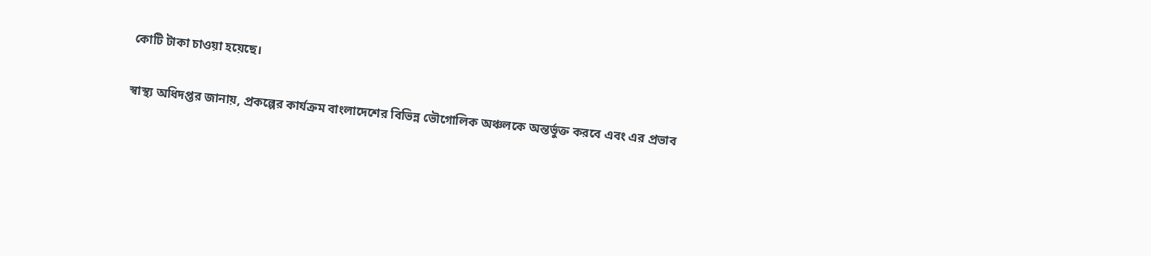কোটি টাকা চাওয়া হয়েছে।

স্বাস্থ্য অধিদপ্তর জানায়, প্রকল্পের কার্যক্রম বাংলাদেশের বিভিন্ন ভৌগোলিক অঞ্চলকে অন্তর্ভুক্ত করবে এবং এর প্রভাব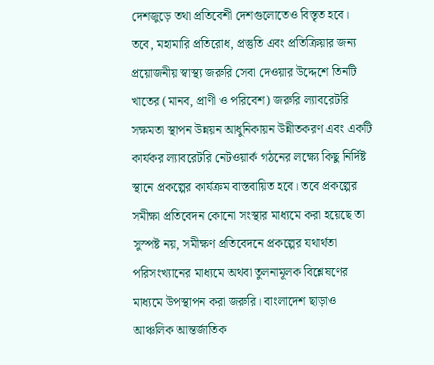দেশজুড়ে তথা প্রতিবেশী দেশগুলোতেও বিস্তৃত হবে। তবে, মহামারি প্রতিরোধ, প্রস্তুতি এবং প্রতিক্রিয়ার জন্য প্রয়োজনীয় স্বাস্থ্য জরুরি সেবা দেওয়ার উদ্দেশে তিনটি খাতের (মানব, প্রাণী ও পরিবেশ) জরুরি ল্যাবরেটরি সক্ষমতা স্থাপন উন্নয়ন আধুনিকায়ন উন্নীতকরণ এবং একটি কার্যকর ল্যাবরেটরি নেটওয়ার্ক গঠনের লক্ষ্যে কিছু নির্দিষ্ট স্থানে প্রকল্পের কার্যক্রম বাস্তবায়িত হবে। তবে প্রকল্পের সমীক্ষা প্রতিবেদন কোনো সংস্থার মাধ্যমে করা হয়েছে তা সুস্পষ্ট নয়, সমীক্ষণ প্রতিবেদনে প্রকল্পের যথার্থতা পরিসংখ্যানের মাধ্যমে অথবা তুলনামূলক বিশ্লেষণের মাধ্যমে উপস্থাপন করা জরুরি। বাংলাদেশ ছাড়াও আঞ্চলিক আন্তর্জাতিক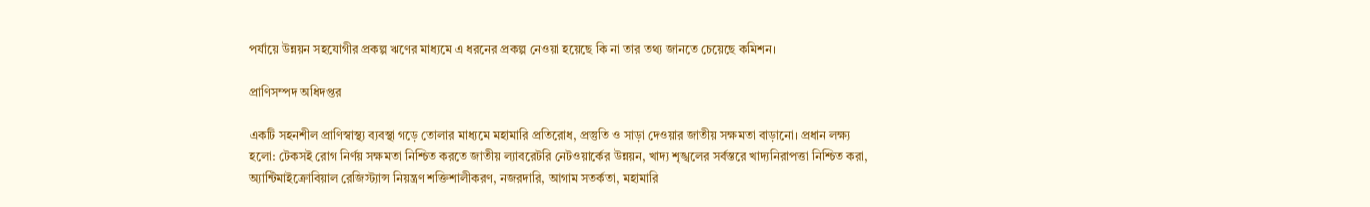পর্যায়ে উন্নয়ন সহযোগীর প্রকল্প ঋণের মাধ্যমে এ ধরনের প্রকল্প নেওয়া হয়েছে কি না তার তথ্য জানতে চেয়েছে কমিশন।

প্রাণিসম্পদ অধিদপ্তর

একটি সহনশীল প্রাণিস্বাস্থ্য ব্যবস্থা গড়ে তোলার মাধ্যমে মহামারি প্রতিরোধ, প্রস্তুতি ও সাড়া দেওয়ার জাতীয় সক্ষমতা বাড়ানো। প্রধান লক্ষ্য হলো: টেকসই রোগ নির্ণয় সক্ষমতা নিশ্চিত করতে জাতীয় ল্যাবরেটরি নেটওয়ার্কের উন্নয়ন, খাদ্য শৃঙ্খলের সর্বস্তরে খাদ্যনিরাপত্তা নিশ্চিত করা, অ্যান্টিমাইক্রোবিয়াল রেজিস্ট্যান্স নিয়ন্ত্রণ শক্তিশালীকরণ, নজরদারি, আগাম সতর্কতা, মহামারি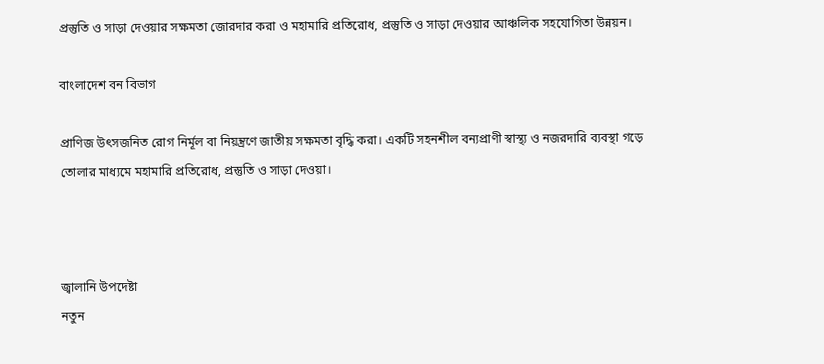প্রস্তুতি ও সাড়া দেওয়ার সক্ষমতা জোরদার করা ও মহামারি প্রতিরোধ, প্রস্তুতি ও সাড়া দেওয়ার আঞ্চলিক সহযোগিতা উন্নয়ন।

বাংলাদেশ বন বিভাগ

প্রাণিজ উৎসজনিত রোগ নির্মূল বা নিয়ন্ত্রণে জাতীয় সক্ষমতা বৃদ্ধি করা। একটি সহনশীল বন্যপ্রাণী স্বাস্থ্য ও নজরদারি ব্যবস্থা গড়ে তোলার মাধ্যমে মহামারি প্রতিরোধ, প্রস্তুতি ও সাড়া দেওয়া।



জ্বালানি উপদেষ্টা
নতুন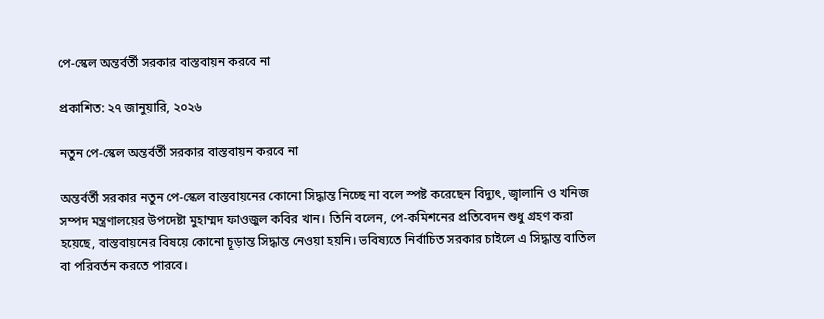পে-স্কেল অন্তর্বর্তী সরকার বাস্তবায়ন করবে না

প্রকাশিত: ২৭ জানুয়ারি, ২০২৬

নতুন পে-স্কেল অন্তর্বর্তী সরকার বাস্তবায়ন করবে না

অন্তর্বর্তী সরকার নতুন পে-স্কেল বাস্তবায়নের কোনো সিদ্ধান্ত নিচ্ছে না বলে স্পষ্ট করেছেন বিদ্যুৎ, জ্বালানি ও খনিজ সম্পদ মন্ত্রণালয়ের উপদেষ্টা মুহাম্মদ ফাওজুল কবির খান। তিনি বলেন, পে-কমিশনের প্রতিবেদন শুধু গ্রহণ করা হয়েছে, বাস্তবায়নের বিষয়ে কোনো চূড়ান্ত সিদ্ধান্ত নেওয়া হয়নি। ভবিষ্যতে নির্বাচিত সরকার চাইলে এ সিদ্ধান্ত বাতিল বা পরিবর্তন করতে পারবে।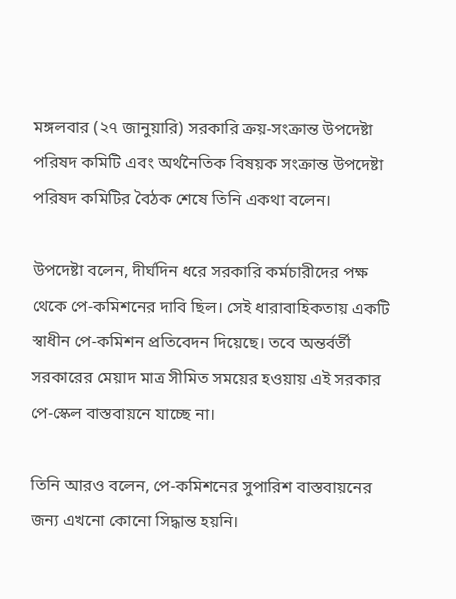মঙ্গলবার (২৭ জানুয়ারি) সরকারি ক্রয়-সংক্রান্ত উপদেষ্টা পরিষদ কমিটি এবং অর্থনৈতিক বিষয়ক সংক্রান্ত উপদেষ্টা পরিষদ কমিটির বৈঠক শেষে তিনি একথা বলেন।

উপদেষ্টা বলেন, দীর্ঘদিন ধরে সরকারি কর্মচারীদের পক্ষ থেকে পে-কমিশনের দাবি ছিল। সেই ধারাবাহিকতায় একটি স্বাধীন পে-কমিশন প্রতিবেদন দিয়েছে। তবে অন্তর্বর্তী সরকারের মেয়াদ মাত্র সীমিত সময়ের হওয়ায় এই সরকার পে-স্কেল বাস্তবায়নে যাচ্ছে না।

তিনি আরও বলেন, পে-কমিশনের সুপারিশ বাস্তবায়নের জন্য এখনো কোনো সিদ্ধান্ত হয়নি।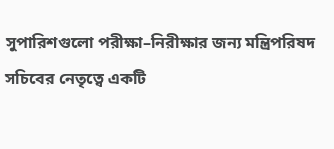সুপারিশগুলো পরীক্ষা–নিরীক্ষার জন্য মন্ত্রিপরিষদ সচিবের নেতৃত্বে একটি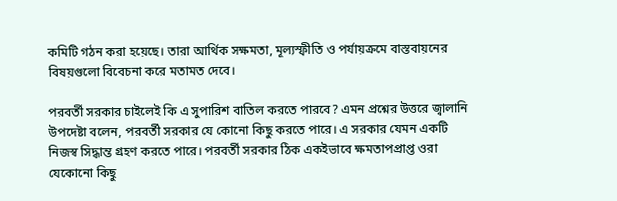কমিটি গঠন করা হয়েছে। তারা আর্থিক সক্ষমতা, মূল্যস্ফীতি ও পর্যায়ক্রমে বাস্তবায়নের বিষয়গুলো বিবেচনা করে মতামত দেবে।

পরবর্তী সরকার চাইলেই কি এ সুপারিশ বাতিল করতে পারবে? এমন প্রশ্নের উত্তরে জ্বালানি উপদেষ্টা বলেন, পরবর্তী সরকার যে কোনো কিছু করতে পারে। এ সরকার যেমন একটি নিজস্ব সিদ্ধান্ত গ্রহণ করতে পারে। পরবর্তী সরকার ঠিক একইভাবে ক্ষমতাপপ্রাপ্ত ওরা যেকোনো কিছু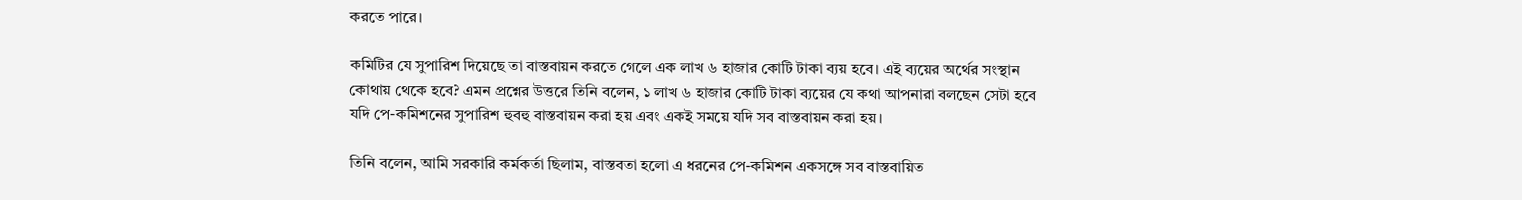করতে পারে।

কমিটির যে সুপারিশ দিয়েছে তা বাস্তবায়ন করতে গেলে এক লাখ ৬ হাজার কোটি টাকা ব্যয় হবে। এই ব্যয়ের অর্থের সংস্থান কোথায় থেকে হবে? এমন প্রশ্নের উত্তরে তিনি বলেন, ১ লাখ ৬ হাজার কোটি টাকা ব্যয়ের যে কথা আপনারা বলছেন সেটা হবে যদি পে-কমিশনের সুপারিশ হুবহু বাস্তবায়ন করা হয় এবং একই সময়ে যদি সব বাস্তবায়ন করা হয়।

তিনি বলেন, আমি সরকারি কর্মকর্তা ছিলাম, বাস্তবতা হলো এ ধরনের পে-কমিশন একসঙ্গে সব বাস্তবায়িত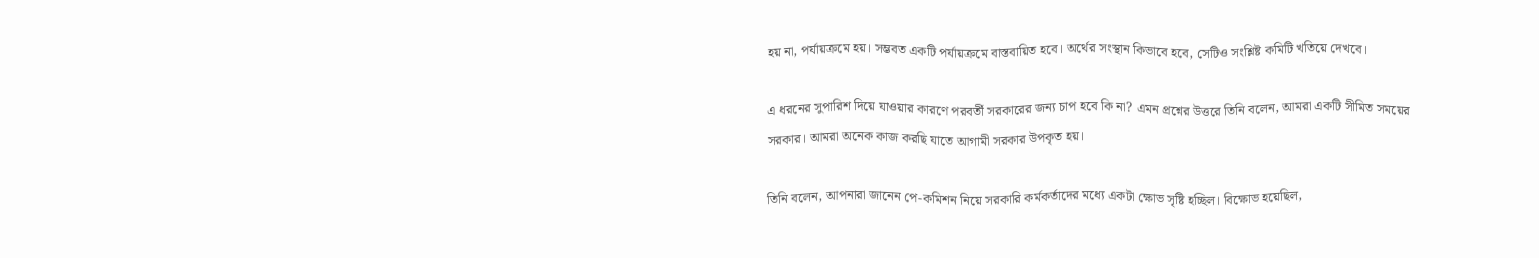হয় না, পর্যায়ক্রমে হয়। সম্ভবত একটি পর্যায়ক্রমে বাস্তবায়িত হবে। অর্থের সংস্থান কিভাবে হবে, সেটিও সংশ্লিষ্ট কমিটি খতিয়ে দেখবে।

এ ধরনের সুপারিশ দিয়ে যাওয়ার কারণে পরবর্তী সরকারের জন্য চাপ হবে কি না? এমন প্রশ্নের উত্তরে তিনি বলেন, আমরা একটি সীমিত সময়ের সরকার। আমরা অনেক কাজ করছি যাতে আগামী সরকার উপকৃত হয়।

তিনি বলেন, আপনারা জানেন পে-কমিশন নিয়ে সরকারি কর্মকর্তাদের মধ্যে একটা ক্ষোভ সৃষ্টি হচ্ছিল। বিক্ষোভ হয়েছিল,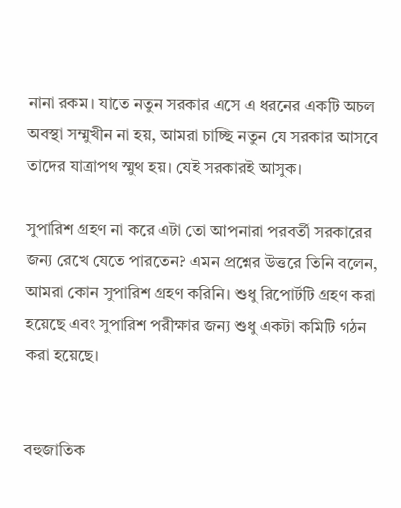নানা রকম। যাতে নতুন সরকার এসে এ ধরনের একটি অচল অবস্থা সম্মুখীন না হয়, আমরা চাচ্ছি নতুন যে সরকার আসবে তাদের যাত্রাপথ স্মুথ হয়। যেই সরকারই আসুক।

সুপারিশ গ্রহণ না করে এটা তো আপনারা পরবর্তী সরকারের জন্য রেখে যেতে পারতেন? এমন প্রশ্নের উত্তরে তিনি বলেন, আমরা কোন সুপারিশ গ্রহণ করিনি। শুধু রিপোর্টটি গ্রহণ করা হয়েছে এবং সুপারিশ পরীক্ষার জন্য শুধু একটা কমিটি গঠন করা হয়েছে।


বহুজাতিক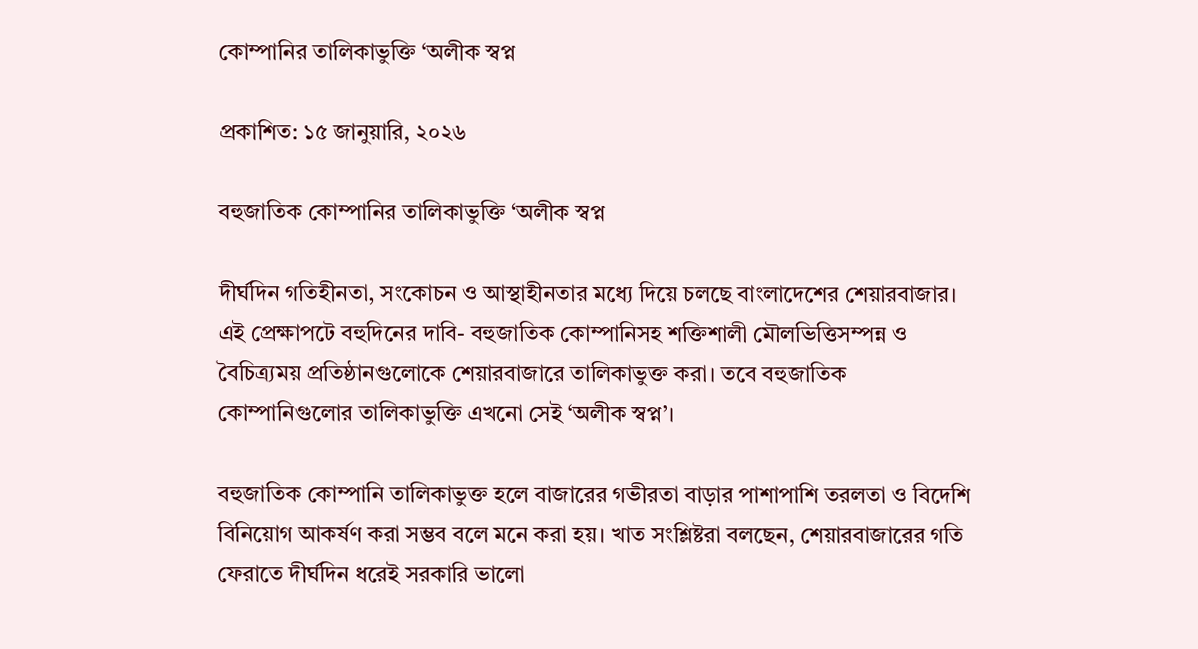কোম্পানির তালিকাভুক্তি ‘অলীক স্বপ্ন

প্রকাশিত: ১৫ জানুয়ারি, ২০২৬

বহুজাতিক কোম্পানির তালিকাভুক্তি ‘অলীক স্বপ্ন

দীর্ঘদিন গতিহীনতা, সংকোচন ও আস্থাহীনতার মধ্যে দিয়ে চলছে বাংলাদেশের শেয়ারবাজার। এই প্রেক্ষাপটে বহুদিনের দাবি- বহুজাতিক কোম্পানিসহ শক্তিশালী মৌলভিত্তিসম্পন্ন ও বৈচিত্র্যময় প্রতিষ্ঠানগুলোকে শেয়ারবাজারে তালিকাভুক্ত করা। তবে বহুজাতিক কোম্পানিগুলোর তালিকাভুক্তি এখনো সেই ‘অলীক স্বপ্ন’।

বহুজাতিক কোম্পানি তালিকাভুক্ত হলে বাজারের গভীরতা বাড়ার পাশাপাশি তরলতা ও বিদেশি বিনিয়োগ আকর্ষণ করা সম্ভব বলে মনে করা হয়। খাত সংশ্লিষ্টরা বলছেন, শেয়ারবাজারের গতি ফেরাতে দীর্ঘদিন ধরেই সরকারি ভালো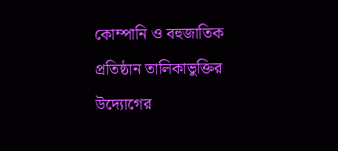কোম্পানি ও বহুজাতিক প্রতিষ্ঠান তালিকাভুক্তির উদ্যোগের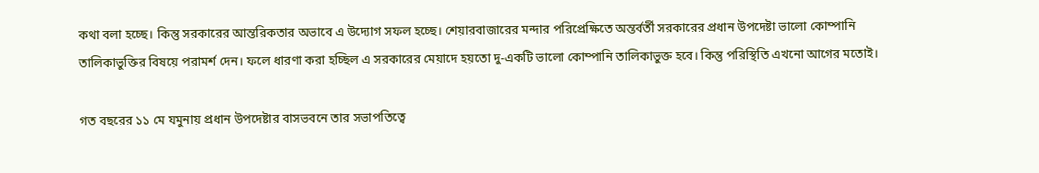কথা বলা হচ্ছে। কিন্তু সরকারের আন্তরিকতার অভাবে এ উদ্যোগ সফল হচ্ছে। শেয়ারবাজারের মন্দার পরিপ্রেক্ষিতে অন্তর্বর্তী সরকারের প্রধান উপদেষ্টা ভালো কোম্পানি তালিকাভুক্তির বিষয়ে পরামর্শ দেন। ফলে ধারণা করা হচ্ছিল এ সরকারের মেয়াদে হয়তো দু-একটি ভালো কোম্পানি তালিকাভুক্ত হবে। কিন্তু পরিস্থিতি এখনো আগের মতোই।

গত বছরের ১১ মে যমুনায় প্রধান উপদেষ্টার বাসভবনে তার সভাপতিত্বে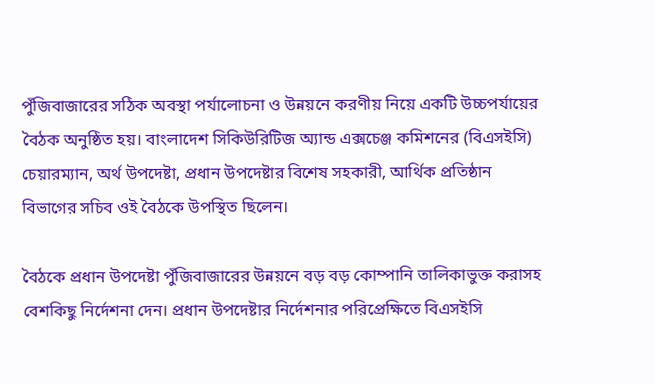পুঁজিবাজারের সঠিক অবস্থা পর্যালোচনা ও উন্নয়নে করণীয় নিয়ে একটি উচ্চপর্যায়ের বৈঠক অনুষ্ঠিত হয়। বাংলাদেশ সিকিউরিটিজ অ্যান্ড এক্সচেঞ্জ কমিশনের (বিএসইসি) চেয়ারম্যান, অর্থ উপদেষ্টা, প্রধান উপদেষ্টার বিশেষ সহকারী, আর্থিক প্রতিষ্ঠান বিভাগের সচিব ওই বৈঠকে উপস্থিত ছিলেন।

বৈঠকে প্রধান উপদেষ্টা পুঁজিবাজারের উন্নয়নে বড় বড় কোম্পানি তালিকাভুক্ত করাসহ বেশকিছু নির্দেশনা দেন। প্রধান উপদেষ্টার নির্দেশনার পরিপ্রেক্ষিতে বিএসইসি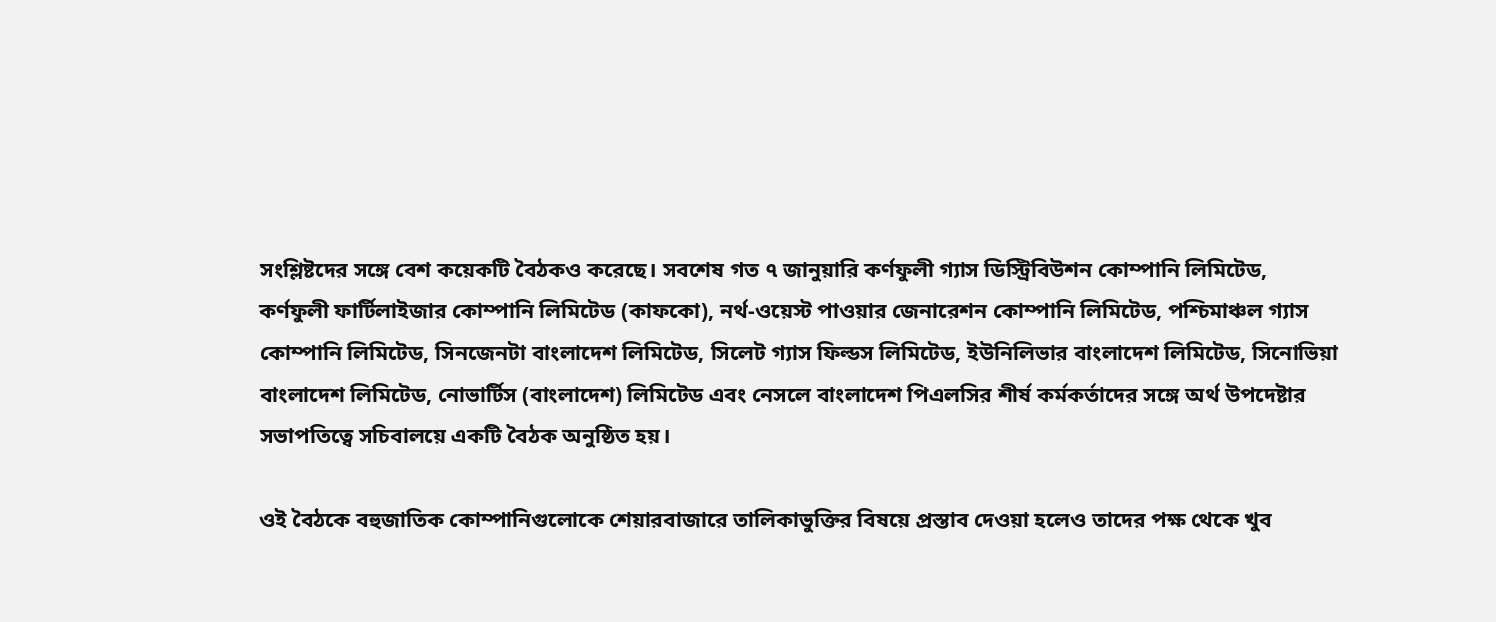সংশ্লিষ্টদের সঙ্গে বেশ কয়েকটি বৈঠকও করেছে। সবশেষ গত ৭ জানুয়ারি কর্ণফুলী গ্যাস ডিস্ট্রিবিউশন কোম্পানি লিমিটেড, কর্ণফুলী ফার্টিলাইজার কোম্পানি লিমিটেড (কাফকো), নর্থ-ওয়েস্ট পাওয়ার জেনারেশন কোম্পানি লিমিটেড, পশ্চিমাঞ্চল গ্যাস কোম্পানি লিমিটেড, সিনজেনটা বাংলাদেশ লিমিটেড, সিলেট গ্যাস ফিল্ডস লিমিটেড, ইউনিলিভার বাংলাদেশ লিমিটেড, সিনোভিয়া বাংলাদেশ লিমিটেড, নোভার্টিস (বাংলাদেশ) লিমিটেড এবং নেসলে বাংলাদেশ পিএলসির শীর্ষ কর্মকর্তাদের সঙ্গে অর্থ উপদেষ্টার সভাপতিত্বে সচিবালয়ে একটি বৈঠক অনুষ্ঠিত হয়।

ওই বৈঠকে বহুজাতিক কোম্পানিগুলোকে শেয়ারবাজারে তালিকাভুক্তির বিষয়ে প্রস্তাব দেওয়া হলেও তাদের পক্ষ থেকে খুব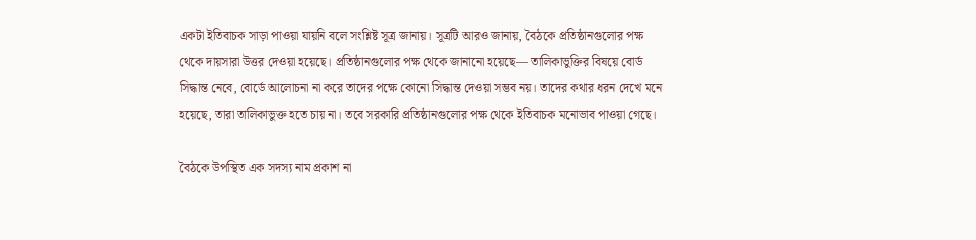একটা ইতিবাচক সাড়া পাওয়া যায়নি বলে সংশ্লিষ্ট সূত্র জানায়। সূত্রটি আরও জানায়, বৈঠকে প্রতিষ্ঠানগুলোর পক্ষ থেকে দায়সারা উত্তর দেওয়া হয়েছে। প্রতিষ্ঠানগুলোর পক্ষ থেকে জানানো হয়েছে— তালিকাভুক্তির বিষয়ে বোর্ড সিদ্ধান্ত নেবে, বোর্ডে আলোচনা না করে তাদের পক্ষে কোনো সিদ্ধান্ত দেওয়া সম্ভব নয়। তাদের কথার ধরন দেখে মনে হয়েছে, তারা তালিকাভুক্ত হতে চায় না। তবে সরকারি প্রতিষ্ঠানগুলোর পক্ষ থেকে ইতিবাচক মনোভাব পাওয়া গেছে।

বৈঠকে উপস্থিত এক সদস্য নাম প্রকাশ না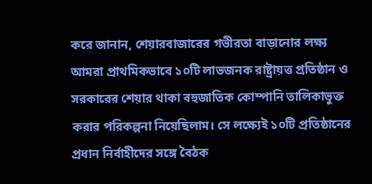করে জানান, শেয়ারবাজারের গভীরতা বাড়ানোর লক্ষ্য আমরা প্রাথমিকভাবে ১০টি লাভজনক রাষ্ট্রায়ত্ত প্রতিষ্ঠান ও সরকারের শেয়ার থাকা বহুজাতিক কোম্পানি তালিকাভুক্ত করার পরিকল্পনা নিয়েছিলাম। সে লক্ষ্যেই ১০টি প্রতিষ্ঠানের প্রধান নির্বাহীদের সঙ্গে বৈঠক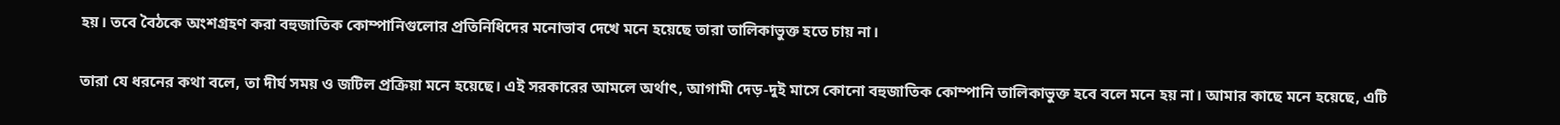হয়। তবে বৈঠকে অংশগ্রহণ করা বহুজাতিক কোম্পানিগুলোর প্রতিনিধিদের মনোভাব দেখে মনে হয়েছে তারা তালিকাভুক্ত হতে চায় না।

তারা যে ধরনের কথা বলে, তা দীর্ঘ সময় ও জটিল প্রক্রিয়া মনে হয়েছে। এই সরকারের আমলে অর্থাৎ, আগামী দেড়-দুই মাসে কোনো বহুজাতিক কোম্পানি তালিকাভুক্ত হবে বলে মনে হয় না। আমার কাছে মনে হয়েছে, এটি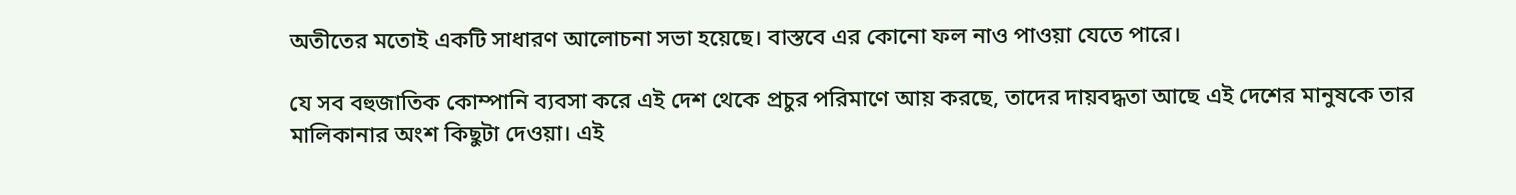অতীতের মতোই একটি সাধারণ আলোচনা সভা হয়েছে। বাস্তবে এর কোনো ফল নাও পাওয়া যেতে পারে।

যে সব বহুজাতিক কোম্পানি ব্যবসা করে এই দেশ থেকে প্রচুর পরিমাণে আয় করছে, তাদের দায়বদ্ধতা আছে এই দেশের মানুষকে তার মালিকানার অংশ কিছুটা দেওয়া। এই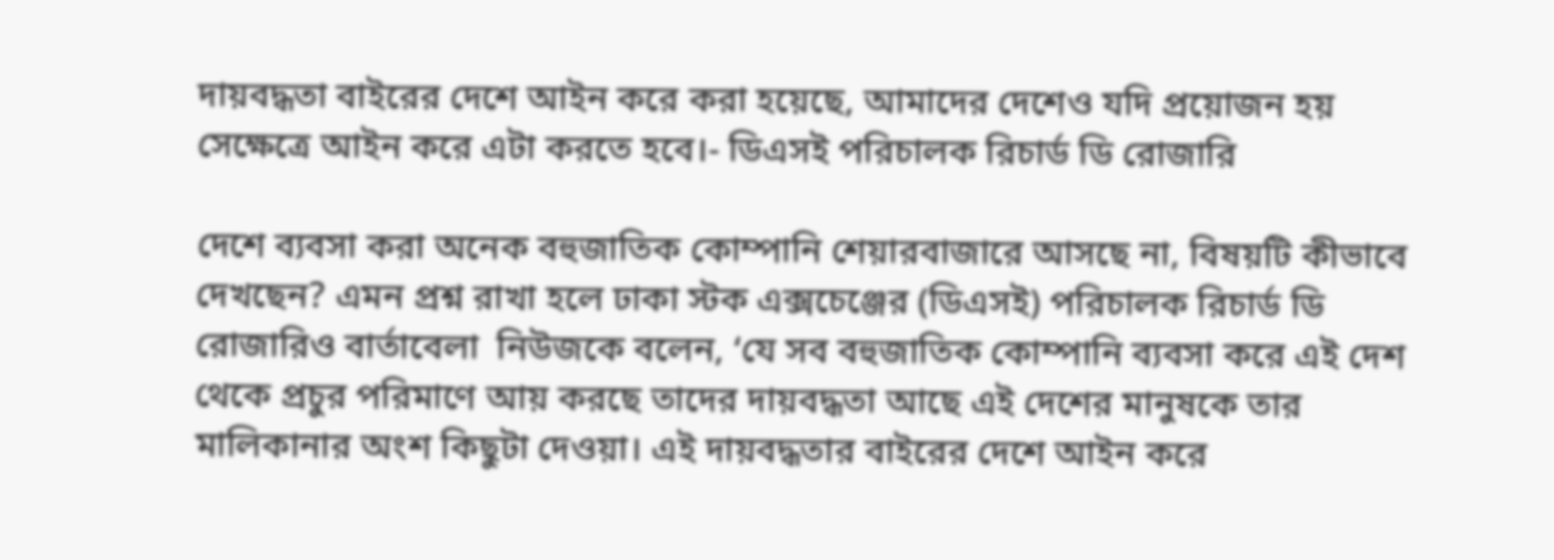দায়বদ্ধতা বাইরের দেশে আইন করে করা হয়েছে, আমাদের দেশেও যদি প্রয়োজন হয় সেক্ষেত্রে আইন করে এটা করতে হবে।- ডিএসই পরিচালক রিচার্ড ডি রোজারি

দেশে ব্যবসা করা অনেক বহুজাতিক কোম্পানি শেয়ারবাজারে আসছে না, বিষয়টি কীভাবে দেখছেন? এমন প্রশ্ন রাখা হলে ঢাকা স্টক এক্সচেঞ্জের (ডিএসই) পরিচালক রিচার্ড ডি রোজারিও বার্তাবেলা  নিউজকে বলেন, ‘যে সব বহুজাতিক কোম্পানি ব্যবসা করে এই দেশ থেকে প্রচুর পরিমাণে আয় করছে তাদের দায়বদ্ধতা আছে এই দেশের মানুষকে তার মালিকানার অংশ কিছুটা দেওয়া। এই দায়বদ্ধতার বাইরের দেশে আইন করে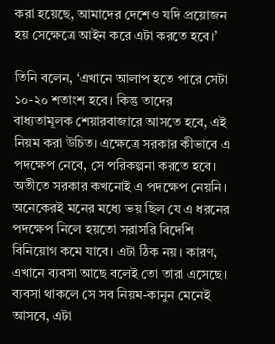করা হয়েছে, আমাদের দেশেও যদি প্রয়োজন হয় সেক্ষেত্রে আইন করে এটা করতে হবে।’

তিনি বলেন, ‘এখানে আলাপ হতে পারে সেটা ১০-২০ শতাংশ হবে। কিন্তু তাদের বাধ্যতামূলক শেয়ারবাজারে আসতে হবে, এই নিয়ম করা উচিত। এক্ষেত্রে সরকার কীভাবে এ পদক্ষেপ নেবে, সে পরিকল্পনা করতে হবে। অতীতে সরকার কখনোই এ পদক্ষেপ নেয়নি। অনেকেরই মনের মধ্যে ভয় ছিল যে এ ধরনের পদক্ষেপ নিলে হয়তো সরাসরি বিদেশি বিনিয়োগ কমে যাবে। এটা ঠিক নয়। কারণ, এখানে ব্যবসা আছে বলেই তো তারা এসেছে। ব্যবসা থাকলে সে সব নিয়ম-কানুন মেনেই আসবে, এটা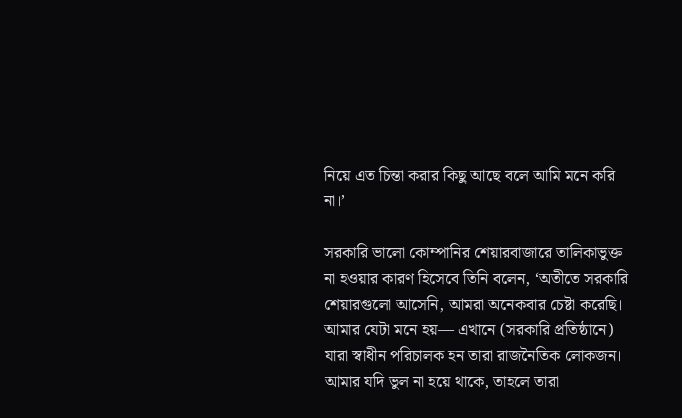নিয়ে এত চিন্তা করার কিছু আছে বলে আমি মনে করি না।’

সরকারি ভালো কোম্পানির শেয়ারবাজারে তালিকাভুক্ত না হওয়ার কারণ হিসেবে তিনি বলেন, ‘অতীতে সরকারি শেয়ারগুলো আসেনি, আমরা অনেকবার চেষ্টা করেছি। আমার যেটা মনে হয়— এখানে (সরকারি প্রতিষ্ঠানে) যারা স্বাধীন পরিচালক হন তারা রাজনৈতিক লোকজন। আমার যদি ভুল না হয়ে থাকে, তাহলে তারা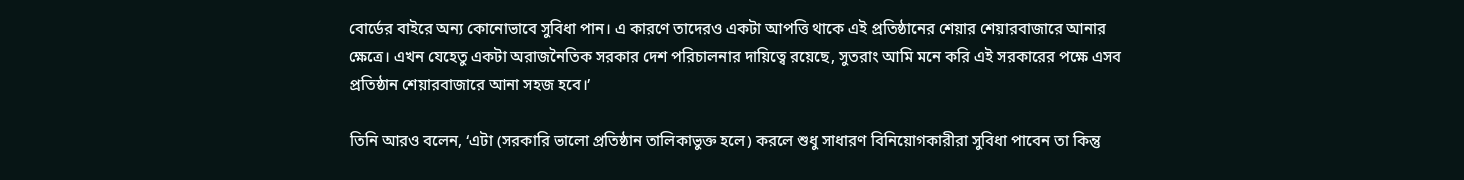বোর্ডের বাইরে অন্য কোনোভাবে সুবিধা পান। এ কারণে তাদেরও একটা আপত্তি থাকে এই প্রতিষ্ঠানের শেয়ার শেয়ারবাজারে আনার ক্ষেত্রে। এখন যেহেতু একটা অরাজনৈতিক সরকার দেশ পরিচালনার দায়িত্বে রয়েছে, সুতরাং আমি মনে করি এই সরকারের পক্ষে এসব প্রতিষ্ঠান শেয়ারবাজারে আনা সহজ হবে।’

তিনি আরও বলেন, ‘এটা (সরকারি ভালো প্রতিষ্ঠান তালিকাভুক্ত হলে) করলে শুধু সাধারণ বিনিয়োগকারীরা সুবিধা পাবেন তা কিন্তু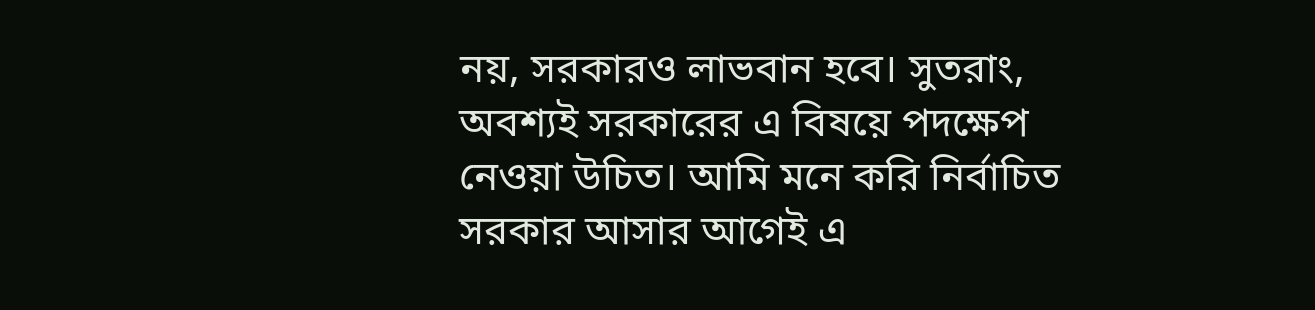নয়, সরকারও লাভবান হবে। সুতরাং, অবশ্যই সরকারের এ বিষয়ে পদক্ষেপ নেওয়া উচিত। আমি মনে করি নির্বাচিত সরকার আসার আগেই এ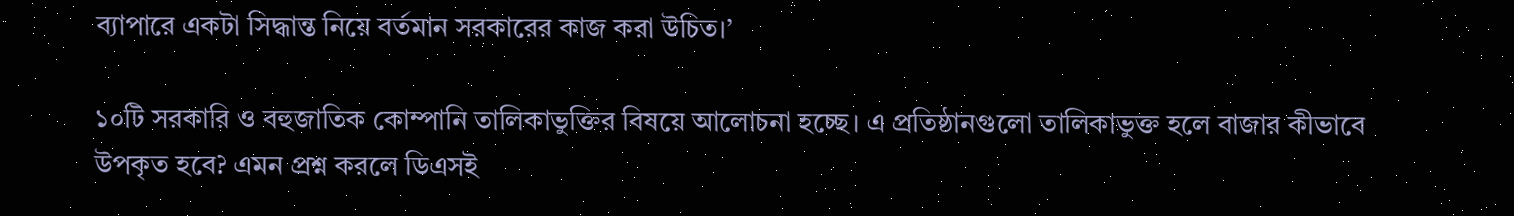ব্যাপারে একটা সিদ্ধান্ত নিয়ে বর্তমান সরকারের কাজ করা উচিত।’

১০টি সরকারি ও বহুজাতিক কোম্পানি তালিকাভুক্তির বিষয়ে আলোচনা হচ্ছে। এ প্রতিষ্ঠানগুলো তালিকাভুক্ত হলে বাজার কীভাবে উপকৃত হবে? এমন প্রশ্ন করলে ডিএসই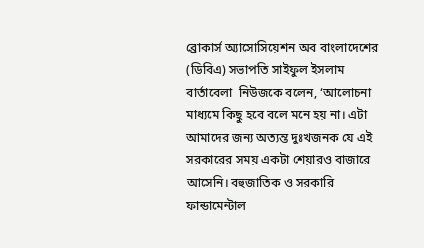ব্রোকার্স অ্যাসোসিয়েশন অব বাংলাদেশের (ডিবিএ) সভাপতি সাইফুল ইসলাম বার্তাবেলা  নিউজকে বলেন, ‘আলোচনা মাধ্যমে কিছু হবে বলে মনে হয় না। এটা আমাদের জন্য অত্যন্ত দুঃখজনক যে এই সরকারের সময় একটা শেয়ারও বাজারে আসেনি। বহুজাতিক ও সরকারি ফান্ডামেন্টাল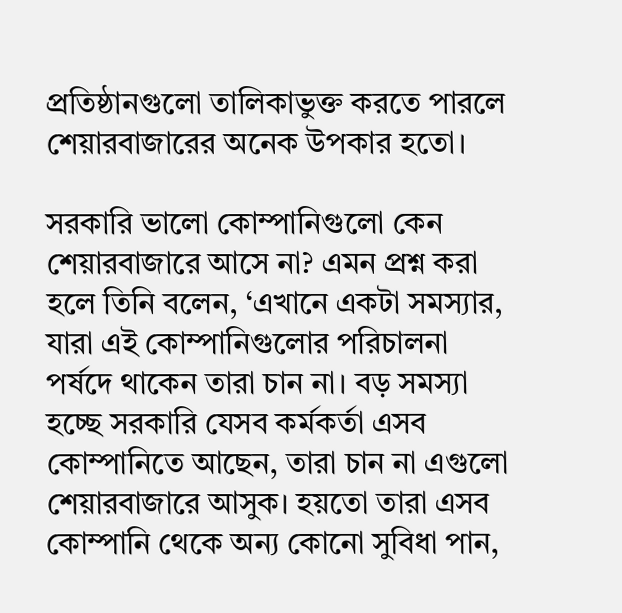প্রতিষ্ঠানগুলো তালিকাভুক্ত করতে পারলে শেয়ারবাজারের অনেক উপকার হতো।

সরকারি ভালো কোম্পানিগুলো কেন শেয়ারবাজারে আসে না? এমন প্রশ্ন করা হলে তিনি বলেন, ‘এখানে একটা সমস্যার, যারা এই কোম্পানিগুলোর পরিচালনা পর্ষদে থাকেন তারা চান না। বড় সমস্যা হচ্ছে সরকারি যেসব কর্মকর্তা এসব কোম্পানিতে আছেন, তারা চান না এগুলো শেয়ারবাজারে আসুক। হয়তো তারা এসব কোম্পানি থেকে অন্য কোনো সুবিধা পান,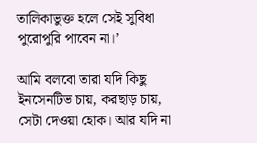তালিকাভুক্ত হলে সেই সুবিধা পুরোপুরি পাবেন না।’

আমি বলবো তারা যদি কিছু ইনসেনটিভ চায়, করছাড় চায়, সেটা দেওয়া হোক। আর যদি না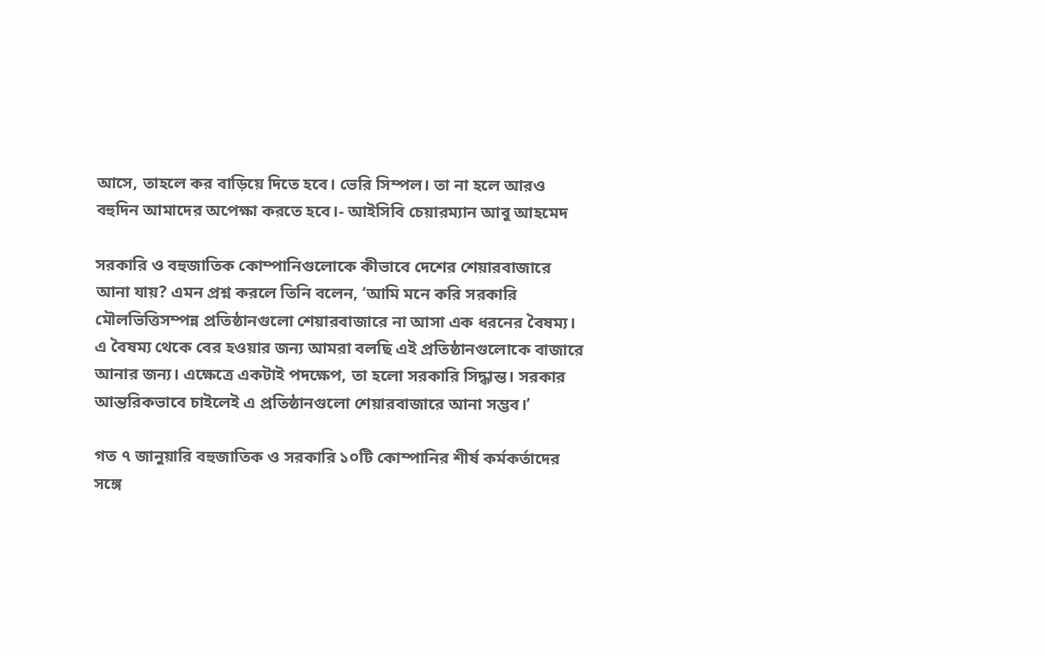আসে, তাহলে কর বাড়িয়ে দিতে হবে। ভেরি সিম্পল। তা না হলে আরও বহুদিন আমাদের অপেক্ষা করতে হবে।- আইসিবি চেয়ারম্যান আবু আহমেদ

সরকারি ও বহুজাতিক কোম্পানিগুলোকে কীভাবে দেশের শেয়ারবাজারে আনা যায়? এমন প্রশ্ন করলে তিনি বলেন, ‘আমি মনে করি সরকারি মৌলভিত্তিসম্পন্ন প্রতিষ্ঠানগুলো শেয়ারবাজারে না আসা এক ধরনের বৈষম্য। এ বৈষম্য থেকে বের হওয়ার জন্য আমরা বলছি এই প্রতিষ্ঠানগুলোকে বাজারে আনার জন্য। এক্ষেত্রে একটাই পদক্ষেপ, তা হলো সরকারি সিদ্ধান্ত। সরকার আন্তরিকভাবে চাইলেই এ প্রতিষ্ঠানগুলো শেয়ারবাজারে আনা সম্ভব।’

গত ৭ জানুয়ারি বহুজাতিক ও সরকারি ১০টি কোম্পানির শীর্ষ কর্মকর্তাদের সঙ্গে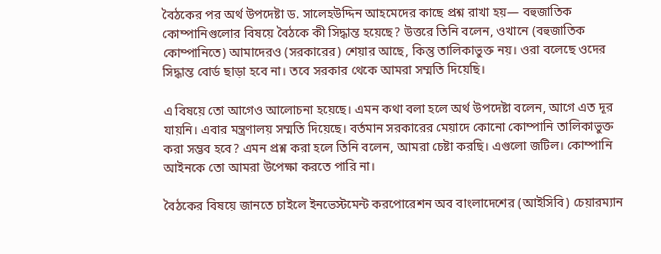বৈঠকের পর অর্থ উপদেষ্টা ড. সালেহউদ্দিন আহমেদের কাছে প্রশ্ন রাখা হয়— বহুজাতিক কোম্পানিগুলোর বিষয়ে বৈঠকে কী সিদ্ধান্ত হয়েছে? উত্তরে তিনি বলেন, ওখানে (বহুজাতিক কোম্পানিতে) আমাদেরও (সরকারের) শেয়ার আছে, কিন্তু তালিকাভুক্ত নয়। ওরা বলেছে ওদের সিদ্ধান্ত বোর্ড ছাড়া হবে না। তবে সরকার থেকে আমরা সম্মতি দিয়েছি।

এ বিষয়ে তো আগেও আলোচনা হয়েছে। এমন কথা বলা হলে অর্থ উপদেষ্টা বলেন, আগে এত দূর যায়নি। এবার মন্ত্রণালয় সম্মতি দিয়েছে। বর্তমান সরকারের মেয়াদে কোনো কোম্পানি তালিকাভুক্ত করা সম্ভব হবে? এমন প্রশ্ন করা হলে তিনি বলেন, আমরা চেষ্টা করছি। এগুলো জটিল। কোম্পানি আইনকে তো আমরা উপেক্ষা করতে পারি না।

বৈঠকের বিষয়ে জানতে চাইলে ইনভেস্টমেন্ট করপোরেশন অব বাংলাদেশের (আইসিবি) চেয়ারম্যান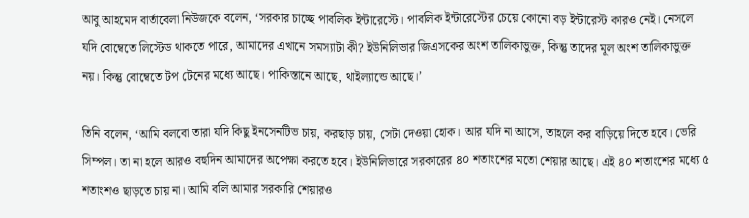আবু আহমেদ বার্তাবেলা নিউজকে বলেন, ‘সরকার চাচ্ছে পাবলিক ইন্টারেস্টে। পাবলিক ইন্টারেস্টের চেয়ে কোনো বড় ইন্টারেস্ট কারও নেই। নেসলে যদি বোম্বেতে লিস্টেড থাকতে পারে, আমাদের এখানে সমস্যাটা কী? ইউনিলিভার জিএসকের অংশ তালিকাভুক্ত, কিন্তু তাদের মূল অংশ তালিকাভুক্ত নয়। কিন্তু বোম্বেতে টপ টেনের মধ্যে আছে। পাকিস্তানে আছে, থাইল্যান্ডে আছে।’

তিনি বলেন, ‘আমি বলবো তারা যদি কিছু ইনসেনটিভ চায়, করছাড় চায়, সেটা দেওয়া হোক। আর যদি না আসে, তাহলে কর বাড়িয়ে দিতে হবে। ভেরি সিম্পল। তা না হলে আরও বহুদিন আমাদের অপেক্ষা করতে হবে। ইউনিলিভারে সরকারের ৪০ শতাংশের মতো শেয়ার আছে। এই ৪০ শতাংশের মধ্যে ৫ শতাংশও ছাড়তে চায় না। আমি বলি আমার সরকারি শেয়ারও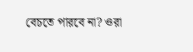বেচতে পারবে না? ওরা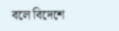বলে বিদেশে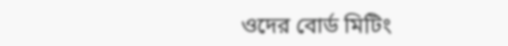ওদের বোর্ড মিটিং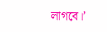লাগবে।’